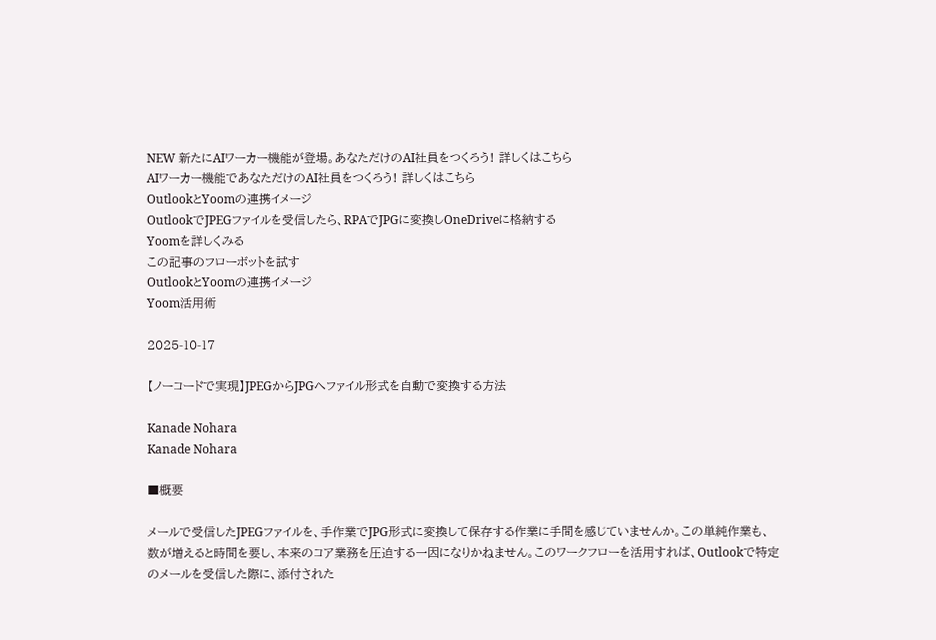NEW 新たにAIワーカー機能が登場。あなただけのAI社員をつくろう! 詳しくはこちら
AIワーカー機能であなただけのAI社員をつくろう! 詳しくはこちら
OutlookとYoomの連携イメージ
OutlookでJPEGファイルを受信したら、RPAでJPGに変換しOneDriveに格納する
Yoomを詳しくみる
この記事のフローボットを試す
OutlookとYoomの連携イメージ
Yoom活用術

2025-10-17

【ノーコードで実現】JPEGからJPGへファイル形式を自動で変換する方法

Kanade Nohara
Kanade Nohara

■概要

メールで受信したJPEGファイルを、手作業でJPG形式に変換して保存する作業に手間を感じていませんか。この単純作業も、数が増えると時間を要し、本来のコア業務を圧迫する一因になりかねません。このワークフローを活用すれば、Outlookで特定のメールを受信した際に、添付された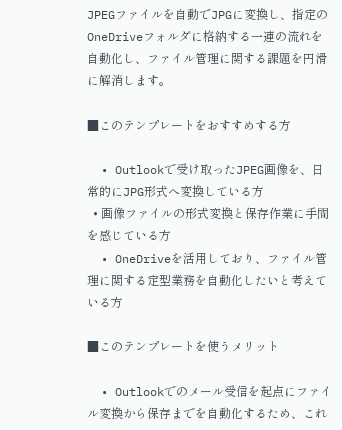JPEGファイルを自動でJPGに変換し、指定のOneDriveフォルダに格納する一連の流れを自動化し、ファイル管理に関する課題を円滑に解消します。

■このテンプレートをおすすめする方

  • Outlookで受け取ったJPEG画像を、日常的にJPG形式へ変換している方
  • 画像ファイルの形式変換と保存作業に手間を感じている方
  • OneDriveを活用しており、ファイル管理に関する定型業務を自動化したいと考えている方

■このテンプレートを使うメリット

  • Outlookでのメール受信を起点にファイル変換から保存までを自動化するため、これ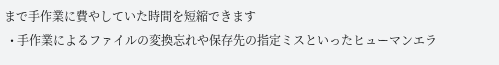まで手作業に費やしていた時間を短縮できます
  • 手作業によるファイルの変換忘れや保存先の指定ミスといったヒューマンエラ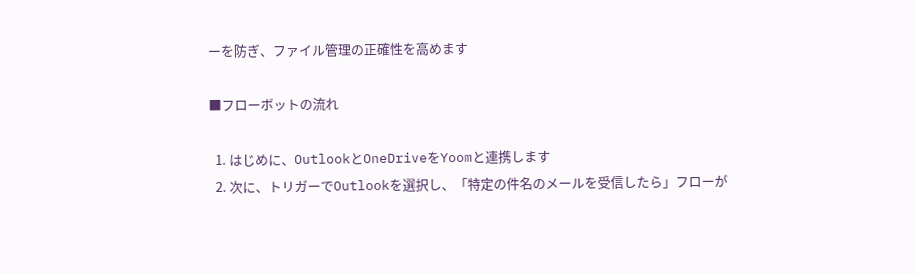ーを防ぎ、ファイル管理の正確性を高めます

■フローボットの流れ

  1. はじめに、OutlookとOneDriveをYoomと連携します
  2. 次に、トリガーでOutlookを選択し、「特定の件名のメールを受信したら」フローが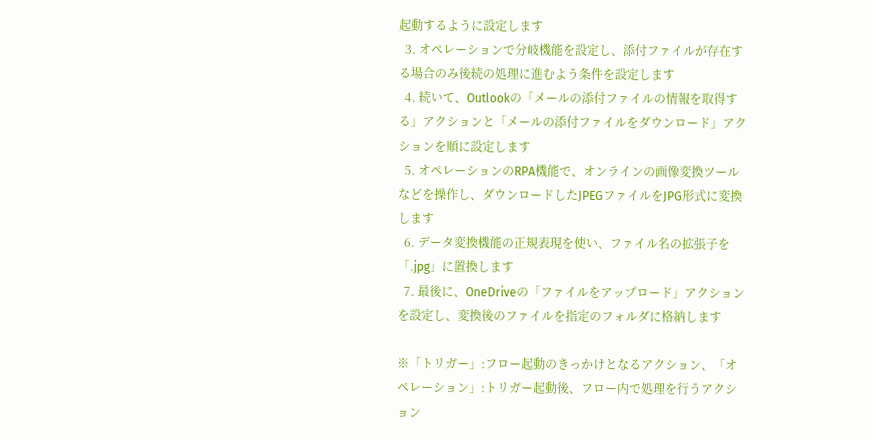起動するように設定します
  3. オペレーションで分岐機能を設定し、添付ファイルが存在する場合のみ後続の処理に進むよう条件を設定します
  4. 続いて、Outlookの「メールの添付ファイルの情報を取得する」アクションと「メールの添付ファイルをダウンロード」アクションを順に設定します
  5. オペレーションのRPA機能で、オンラインの画像変換ツールなどを操作し、ダウンロードしたJPEGファイルをJPG形式に変換します
  6. データ変換機能の正規表現を使い、ファイル名の拡張子を「.jpg」に置換します
  7. 最後に、OneDriveの「ファイルをアップロード」アクションを設定し、変換後のファイルを指定のフォルダに格納します

※「トリガー」:フロー起動のきっかけとなるアクション、「オペレーション」:トリガー起動後、フロー内で処理を行うアクション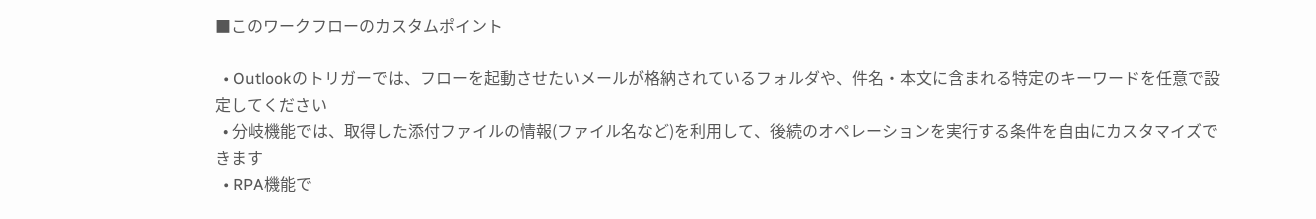■このワークフローのカスタムポイント

  • Outlookのトリガーでは、フローを起動させたいメールが格納されているフォルダや、件名・本文に含まれる特定のキーワードを任意で設定してください
  • 分岐機能では、取得した添付ファイルの情報(ファイル名など)を利用して、後続のオペレーションを実行する条件を自由にカスタマイズできます
  • RPA機能で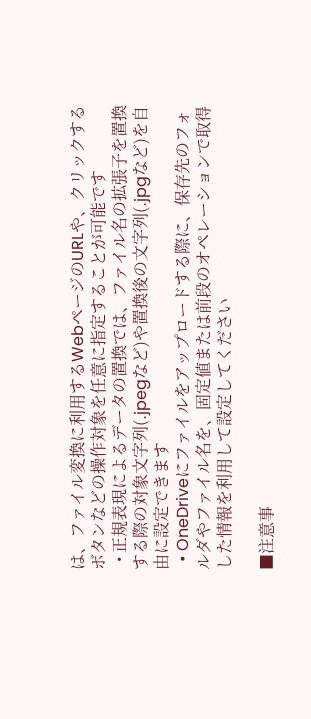は、ファイル変換に利用するWebページのURLや、クリックするボタンなどの操作対象を任意に指定することが可能です
  • 正規表現によるデータの置換では、ファイル名の拡張子を置換する際の対象文字列(.jpegなど)や置換後の文字列(.jpgなど)を自由に設定できます
  • OneDriveにファイルをアップロードする際に、保存先のフォルダやファイル名を、固定値または前段のオペレーションで取得した情報を利用して設定してください

■注意事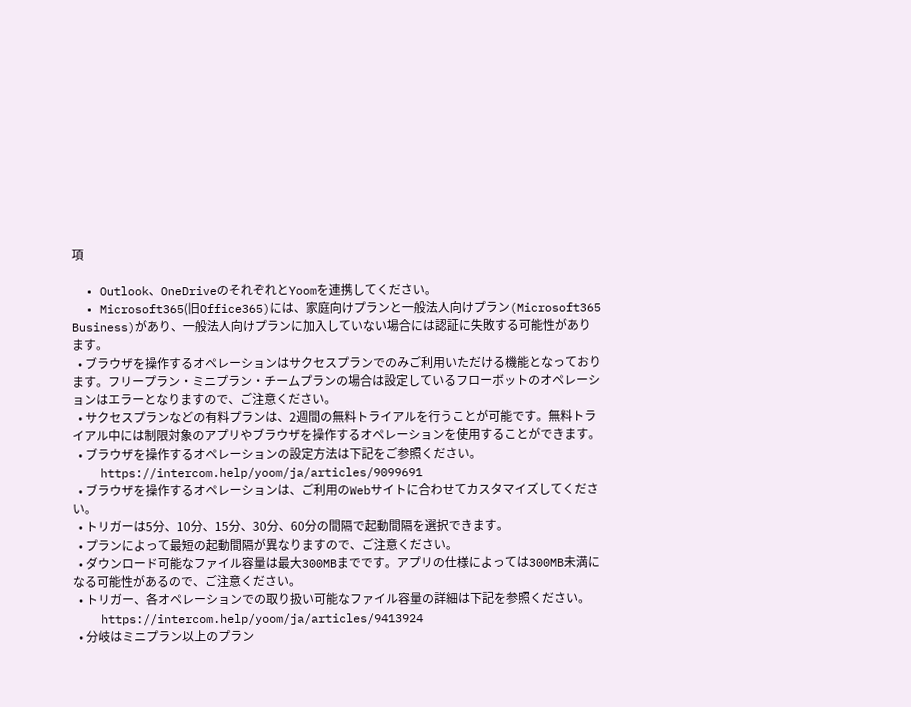項

  • Outlook、OneDriveのそれぞれとYoomを連携してください。
  • Microsoft365(旧Office365)には、家庭向けプランと一般法人向けプラン(Microsoft365 Business)があり、一般法人向けプランに加入していない場合には認証に失敗する可能性があります。
  • ブラウザを操作するオペレーションはサクセスプランでのみご利用いただける機能となっております。フリープラン・ミニプラン・チームプランの場合は設定しているフローボットのオペレーションはエラーとなりますので、ご注意ください。
  • サクセスプランなどの有料プランは、2週間の無料トライアルを行うことが可能です。無料トライアル中には制限対象のアプリやブラウザを操作するオペレーションを使用することができます。
  • ブラウザを操作するオペレーションの設定方法は下記をご参照ください。
    https://intercom.help/yoom/ja/articles/9099691
  • ブラウザを操作するオペレーションは、ご利用のWebサイトに合わせてカスタマイズしてください。
  • トリガーは5分、10分、15分、30分、60分の間隔で起動間隔を選択できます。
  • プランによって最短の起動間隔が異なりますので、ご注意ください。
  • ダウンロード可能なファイル容量は最大300MBまでです。アプリの仕様によっては300MB未満になる可能性があるので、ご注意ください。
  • トリガー、各オペレーションでの取り扱い可能なファイル容量の詳細は下記を参照ください。
    https://intercom.help/yoom/ja/articles/9413924
  • 分岐はミニプラン以上のプラン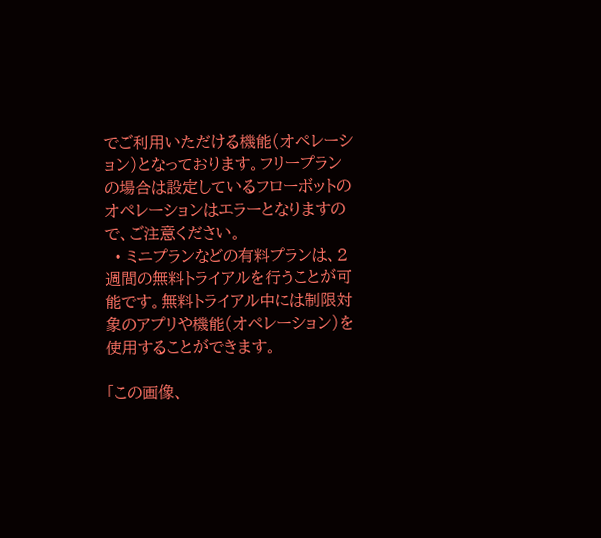でご利用いただける機能(オペレーション)となっております。フリープランの場合は設定しているフローボットのオペレーションはエラーとなりますので、ご注意ください。
  • ミニプランなどの有料プランは、2週間の無料トライアルを行うことが可能です。無料トライアル中には制限対象のアプリや機能(オペレーション)を使用することができます。

「この画像、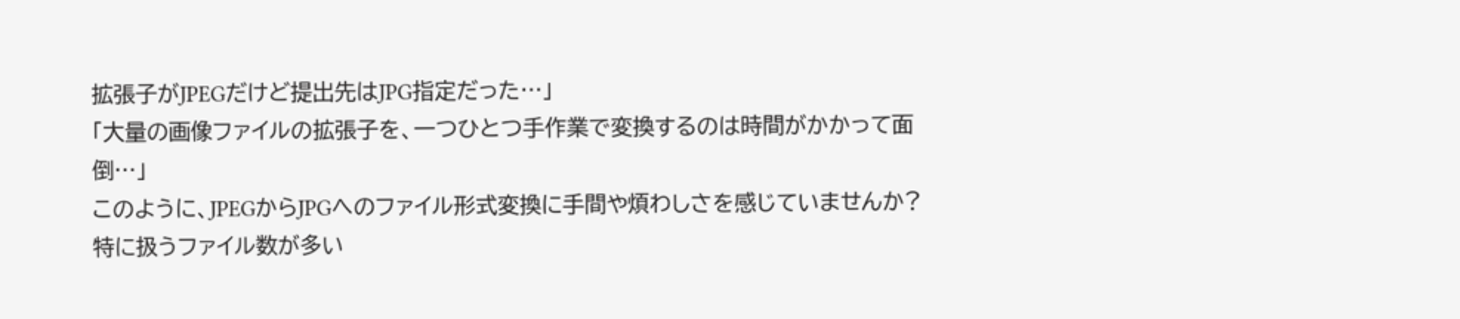拡張子がJPEGだけど提出先はJPG指定だった…」
「大量の画像ファイルの拡張子を、一つひとつ手作業で変換するのは時間がかかって面倒…」
このように、JPEGからJPGへのファイル形式変換に手間や煩わしさを感じていませんか?
特に扱うファイル数が多い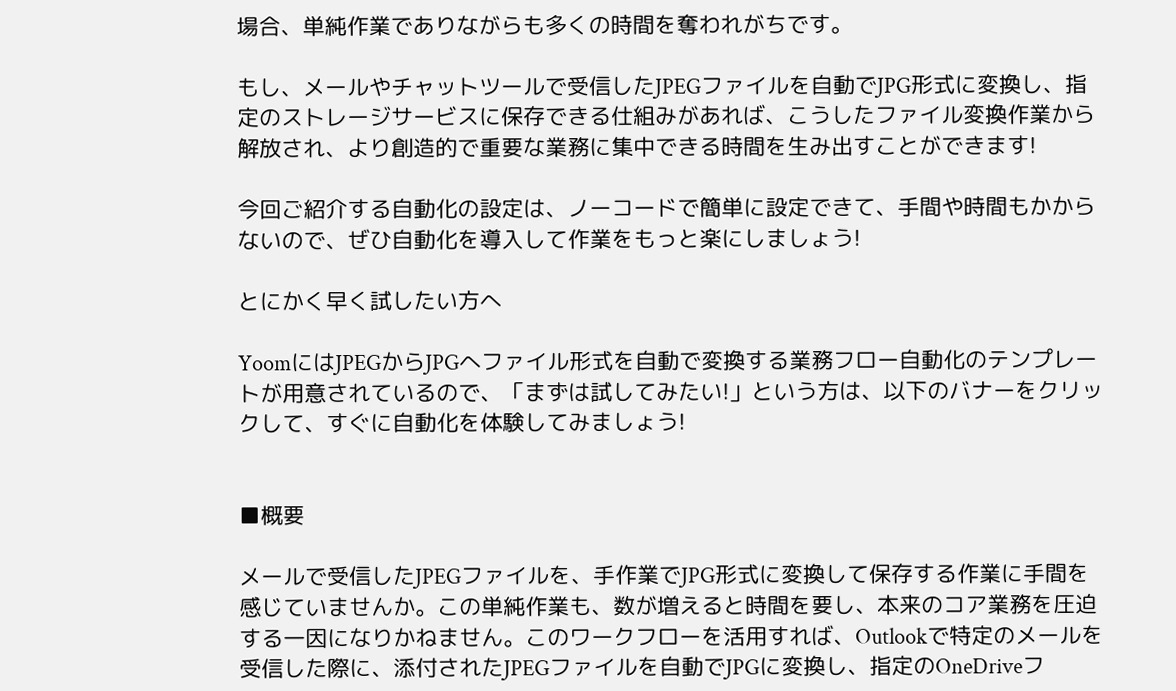場合、単純作業でありながらも多くの時間を奪われがちです。

もし、メールやチャットツールで受信したJPEGファイルを自動でJPG形式に変換し、指定のストレージサービスに保存できる仕組みがあれば、こうしたファイル変換作業から解放され、より創造的で重要な業務に集中できる時間を生み出すことができます!

今回ご紹介する自動化の設定は、ノーコードで簡単に設定できて、手間や時間もかからないので、ぜひ自動化を導入して作業をもっと楽にしましょう!

とにかく早く試したい方へ

YoomにはJPEGからJPGへファイル形式を自動で変換する業務フロー自動化のテンプレートが用意されているので、「まずは試してみたい!」という方は、以下のバナーをクリックして、すぐに自動化を体験してみましょう!


■概要

メールで受信したJPEGファイルを、手作業でJPG形式に変換して保存する作業に手間を感じていませんか。この単純作業も、数が増えると時間を要し、本来のコア業務を圧迫する一因になりかねません。このワークフローを活用すれば、Outlookで特定のメールを受信した際に、添付されたJPEGファイルを自動でJPGに変換し、指定のOneDriveフ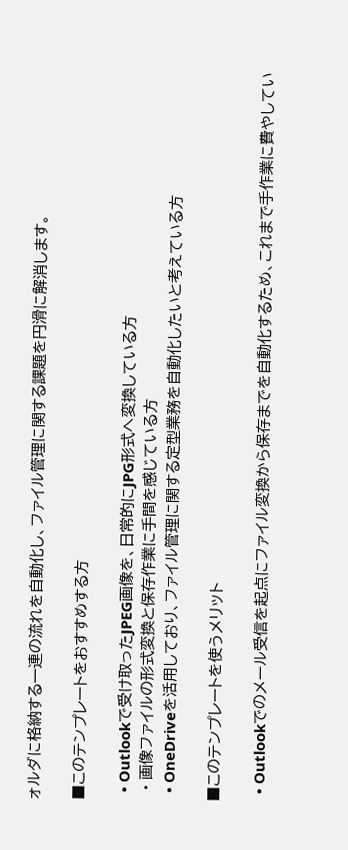ォルダに格納する一連の流れを自動化し、ファイル管理に関する課題を円滑に解消します。

■このテンプレートをおすすめする方

  • Outlookで受け取ったJPEG画像を、日常的にJPG形式へ変換している方
  • 画像ファイルの形式変換と保存作業に手間を感じている方
  • OneDriveを活用しており、ファイル管理に関する定型業務を自動化したいと考えている方

■このテンプレートを使うメリット

  • Outlookでのメール受信を起点にファイル変換から保存までを自動化するため、これまで手作業に費やしてい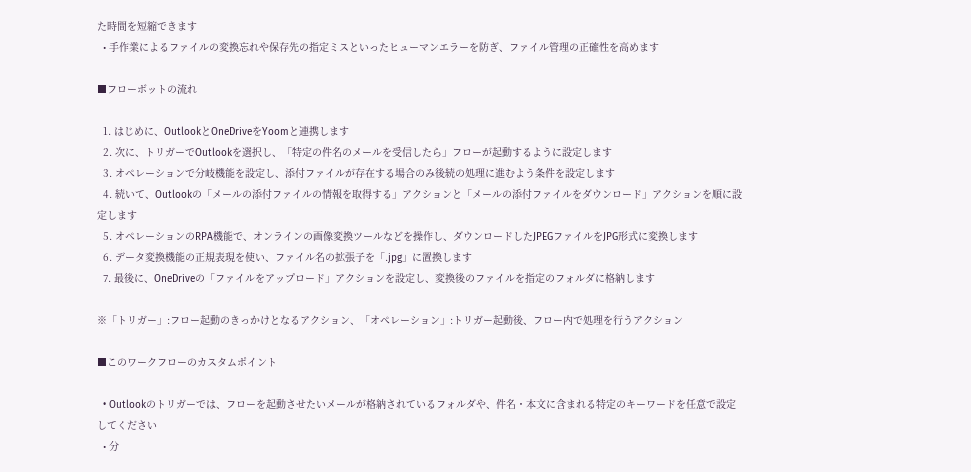た時間を短縮できます
  • 手作業によるファイルの変換忘れや保存先の指定ミスといったヒューマンエラーを防ぎ、ファイル管理の正確性を高めます

■フローボットの流れ

  1. はじめに、OutlookとOneDriveをYoomと連携します
  2. 次に、トリガーでOutlookを選択し、「特定の件名のメールを受信したら」フローが起動するように設定します
  3. オペレーションで分岐機能を設定し、添付ファイルが存在する場合のみ後続の処理に進むよう条件を設定します
  4. 続いて、Outlookの「メールの添付ファイルの情報を取得する」アクションと「メールの添付ファイルをダウンロード」アクションを順に設定します
  5. オペレーションのRPA機能で、オンラインの画像変換ツールなどを操作し、ダウンロードしたJPEGファイルをJPG形式に変換します
  6. データ変換機能の正規表現を使い、ファイル名の拡張子を「.jpg」に置換します
  7. 最後に、OneDriveの「ファイルをアップロード」アクションを設定し、変換後のファイルを指定のフォルダに格納します

※「トリガー」:フロー起動のきっかけとなるアクション、「オペレーション」:トリガー起動後、フロー内で処理を行うアクション

■このワークフローのカスタムポイント

  • Outlookのトリガーでは、フローを起動させたいメールが格納されているフォルダや、件名・本文に含まれる特定のキーワードを任意で設定してください
  • 分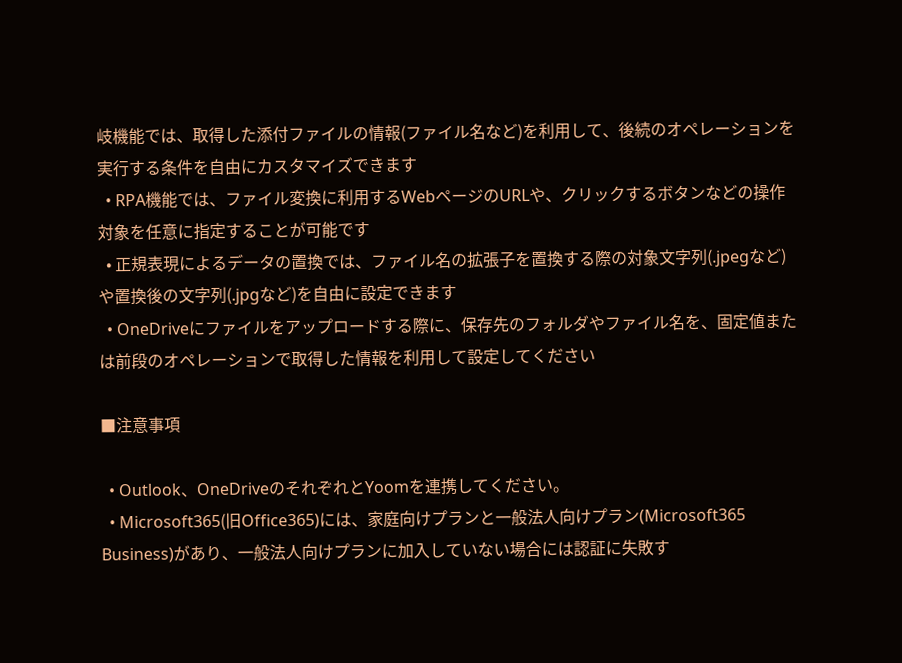岐機能では、取得した添付ファイルの情報(ファイル名など)を利用して、後続のオペレーションを実行する条件を自由にカスタマイズできます
  • RPA機能では、ファイル変換に利用するWebページのURLや、クリックするボタンなどの操作対象を任意に指定することが可能です
  • 正規表現によるデータの置換では、ファイル名の拡張子を置換する際の対象文字列(.jpegなど)や置換後の文字列(.jpgなど)を自由に設定できます
  • OneDriveにファイルをアップロードする際に、保存先のフォルダやファイル名を、固定値または前段のオペレーションで取得した情報を利用して設定してください

■注意事項

  • Outlook、OneDriveのそれぞれとYoomを連携してください。
  • Microsoft365(旧Office365)には、家庭向けプランと一般法人向けプラン(Microsoft365 Business)があり、一般法人向けプランに加入していない場合には認証に失敗す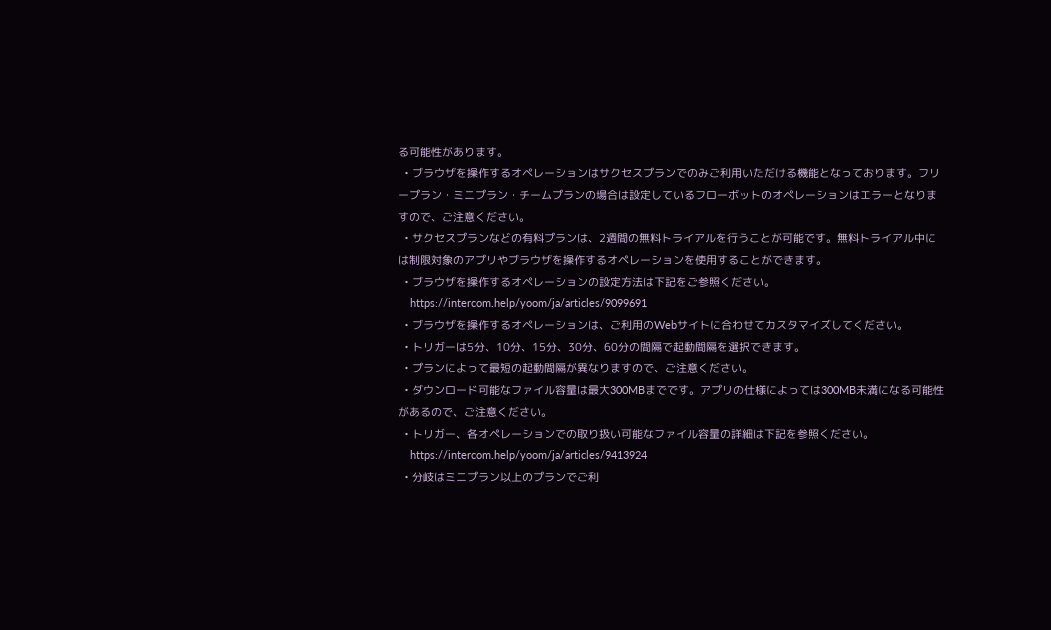る可能性があります。
  • ブラウザを操作するオペレーションはサクセスプランでのみご利用いただける機能となっております。フリープラン・ミニプラン・チームプランの場合は設定しているフローボットのオペレーションはエラーとなりますので、ご注意ください。
  • サクセスプランなどの有料プランは、2週間の無料トライアルを行うことが可能です。無料トライアル中には制限対象のアプリやブラウザを操作するオペレーションを使用することができます。
  • ブラウザを操作するオペレーションの設定方法は下記をご参照ください。
    https://intercom.help/yoom/ja/articles/9099691
  • ブラウザを操作するオペレーションは、ご利用のWebサイトに合わせてカスタマイズしてください。
  • トリガーは5分、10分、15分、30分、60分の間隔で起動間隔を選択できます。
  • プランによって最短の起動間隔が異なりますので、ご注意ください。
  • ダウンロード可能なファイル容量は最大300MBまでです。アプリの仕様によっては300MB未満になる可能性があるので、ご注意ください。
  • トリガー、各オペレーションでの取り扱い可能なファイル容量の詳細は下記を参照ください。
    https://intercom.help/yoom/ja/articles/9413924
  • 分岐はミニプラン以上のプランでご利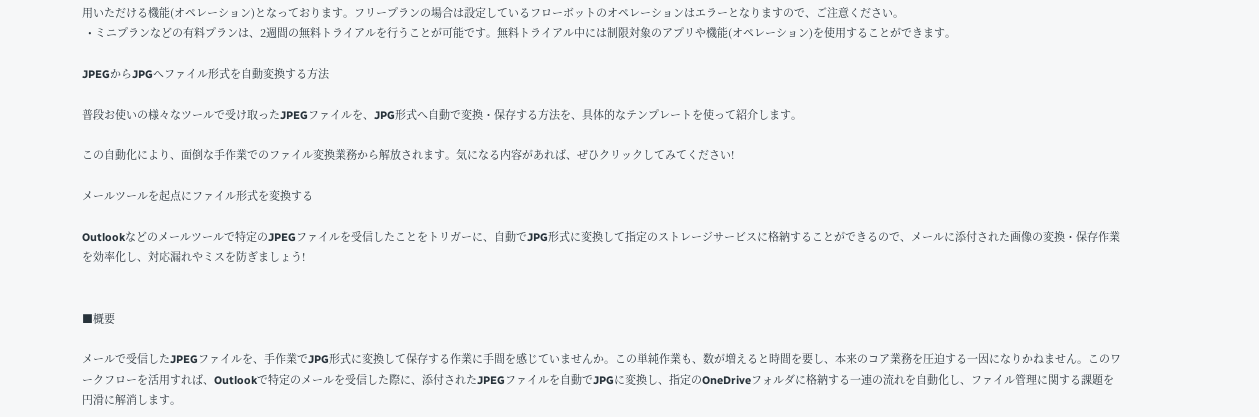用いただける機能(オペレーション)となっております。フリープランの場合は設定しているフローボットのオペレーションはエラーとなりますので、ご注意ください。
  • ミニプランなどの有料プランは、2週間の無料トライアルを行うことが可能です。無料トライアル中には制限対象のアプリや機能(オペレーション)を使用することができます。

JPEGからJPGへファイル形式を自動変換する方法

普段お使いの様々なツールで受け取ったJPEGファイルを、JPG形式へ自動で変換・保存する方法を、具体的なテンプレートを使って紹介します。

この自動化により、面倒な手作業でのファイル変換業務から解放されます。気になる内容があれば、ぜひクリックしてみてください!

メールツールを起点にファイル形式を変換する

Outlookなどのメールツールで特定のJPEGファイルを受信したことをトリガーに、自動でJPG形式に変換して指定のストレージサービスに格納することができるので、メールに添付された画像の変換・保存作業を効率化し、対応漏れやミスを防ぎましょう!


■概要

メールで受信したJPEGファイルを、手作業でJPG形式に変換して保存する作業に手間を感じていませんか。この単純作業も、数が増えると時間を要し、本来のコア業務を圧迫する一因になりかねません。このワークフローを活用すれば、Outlookで特定のメールを受信した際に、添付されたJPEGファイルを自動でJPGに変換し、指定のOneDriveフォルダに格納する一連の流れを自動化し、ファイル管理に関する課題を円滑に解消します。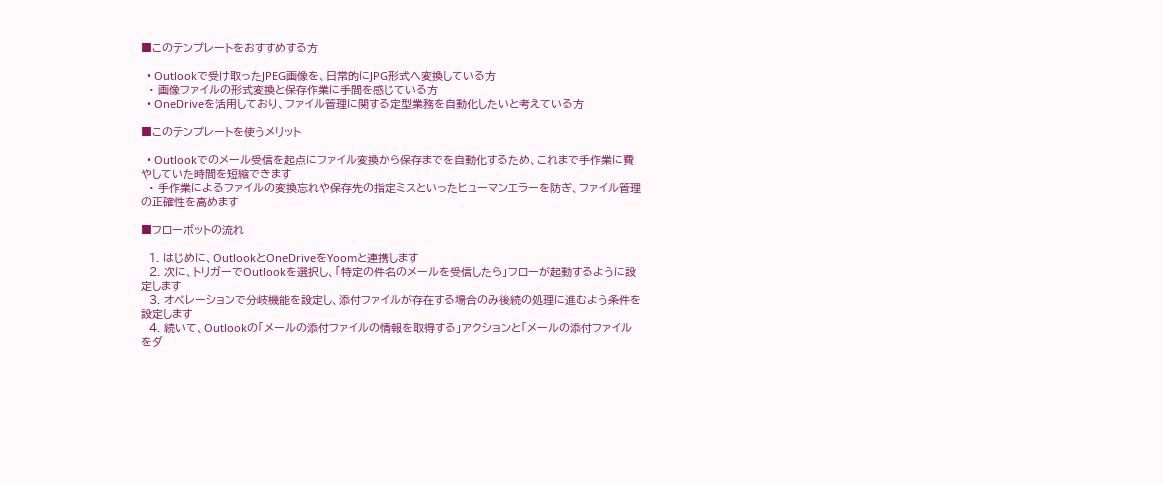■このテンプレートをおすすめする方

  • Outlookで受け取ったJPEG画像を、日常的にJPG形式へ変換している方
  • 画像ファイルの形式変換と保存作業に手間を感じている方
  • OneDriveを活用しており、ファイル管理に関する定型業務を自動化したいと考えている方

■このテンプレートを使うメリット

  • Outlookでのメール受信を起点にファイル変換から保存までを自動化するため、これまで手作業に費やしていた時間を短縮できます
  • 手作業によるファイルの変換忘れや保存先の指定ミスといったヒューマンエラーを防ぎ、ファイル管理の正確性を高めます

■フローボットの流れ

  1. はじめに、OutlookとOneDriveをYoomと連携します
  2. 次に、トリガーでOutlookを選択し、「特定の件名のメールを受信したら」フローが起動するように設定します
  3. オペレーションで分岐機能を設定し、添付ファイルが存在する場合のみ後続の処理に進むよう条件を設定します
  4. 続いて、Outlookの「メールの添付ファイルの情報を取得する」アクションと「メールの添付ファイルをダ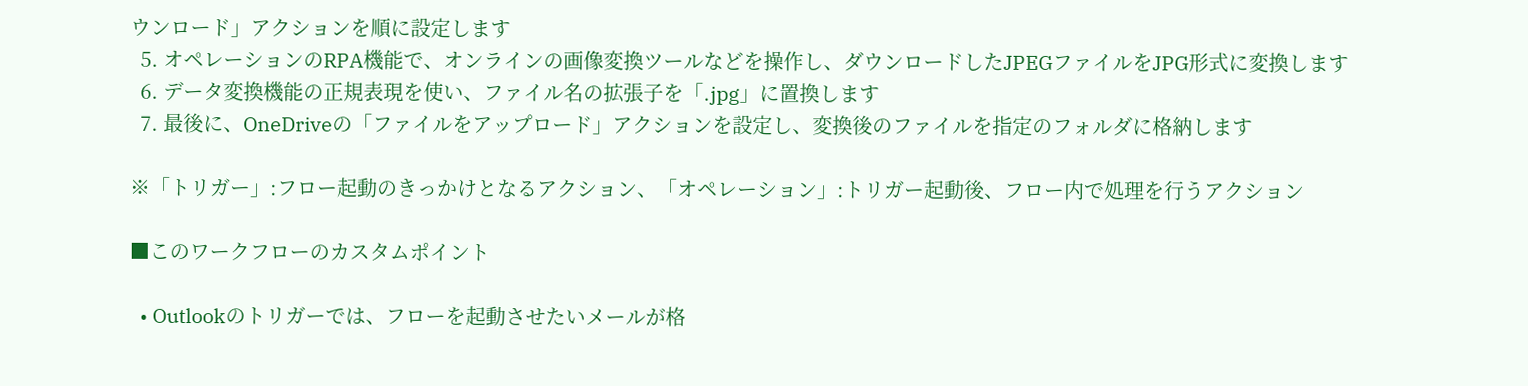ウンロード」アクションを順に設定します
  5. オペレーションのRPA機能で、オンラインの画像変換ツールなどを操作し、ダウンロードしたJPEGファイルをJPG形式に変換します
  6. データ変換機能の正規表現を使い、ファイル名の拡張子を「.jpg」に置換します
  7. 最後に、OneDriveの「ファイルをアップロード」アクションを設定し、変換後のファイルを指定のフォルダに格納します

※「トリガー」:フロー起動のきっかけとなるアクション、「オペレーション」:トリガー起動後、フロー内で処理を行うアクション

■このワークフローのカスタムポイント

  • Outlookのトリガーでは、フローを起動させたいメールが格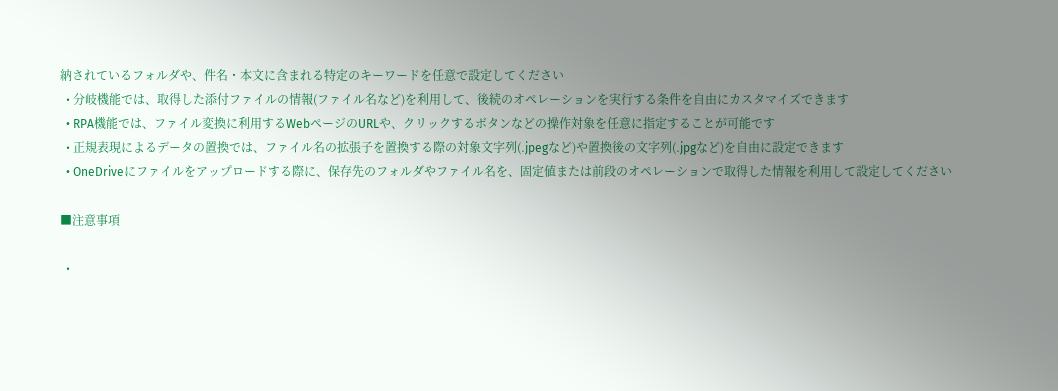納されているフォルダや、件名・本文に含まれる特定のキーワードを任意で設定してください
  • 分岐機能では、取得した添付ファイルの情報(ファイル名など)を利用して、後続のオペレーションを実行する条件を自由にカスタマイズできます
  • RPA機能では、ファイル変換に利用するWebページのURLや、クリックするボタンなどの操作対象を任意に指定することが可能です
  • 正規表現によるデータの置換では、ファイル名の拡張子を置換する際の対象文字列(.jpegなど)や置換後の文字列(.jpgなど)を自由に設定できます
  • OneDriveにファイルをアップロードする際に、保存先のフォルダやファイル名を、固定値または前段のオペレーションで取得した情報を利用して設定してください

■注意事項

  •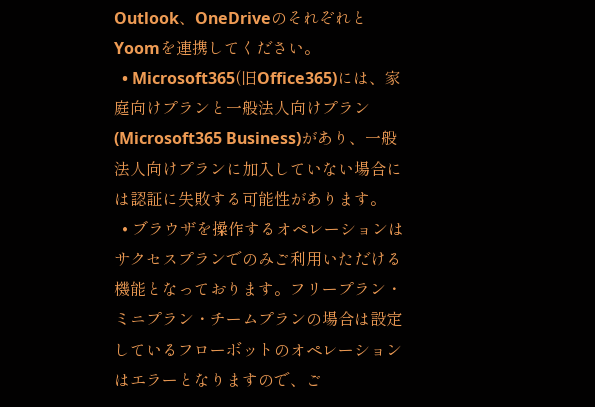Outlook、OneDriveのそれぞれとYoomを連携してください。
  • Microsoft365(旧Office365)には、家庭向けプランと一般法人向けプラン(Microsoft365 Business)があり、一般法人向けプランに加入していない場合には認証に失敗する可能性があります。
  • ブラウザを操作するオペレーションはサクセスプランでのみご利用いただける機能となっております。フリープラン・ミニプラン・チームプランの場合は設定しているフローボットのオペレーションはエラーとなりますので、ご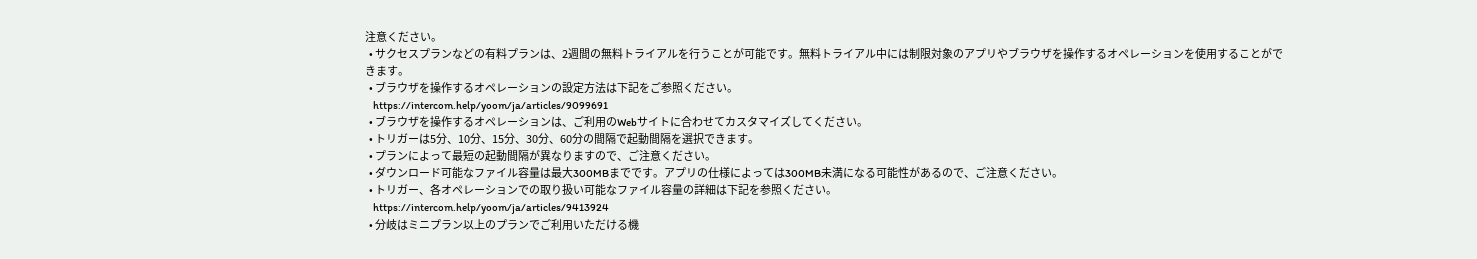注意ください。
  • サクセスプランなどの有料プランは、2週間の無料トライアルを行うことが可能です。無料トライアル中には制限対象のアプリやブラウザを操作するオペレーションを使用することができます。
  • ブラウザを操作するオペレーションの設定方法は下記をご参照ください。
    https://intercom.help/yoom/ja/articles/9099691
  • ブラウザを操作するオペレーションは、ご利用のWebサイトに合わせてカスタマイズしてください。
  • トリガーは5分、10分、15分、30分、60分の間隔で起動間隔を選択できます。
  • プランによって最短の起動間隔が異なりますので、ご注意ください。
  • ダウンロード可能なファイル容量は最大300MBまでです。アプリの仕様によっては300MB未満になる可能性があるので、ご注意ください。
  • トリガー、各オペレーションでの取り扱い可能なファイル容量の詳細は下記を参照ください。
    https://intercom.help/yoom/ja/articles/9413924
  • 分岐はミニプラン以上のプランでご利用いただける機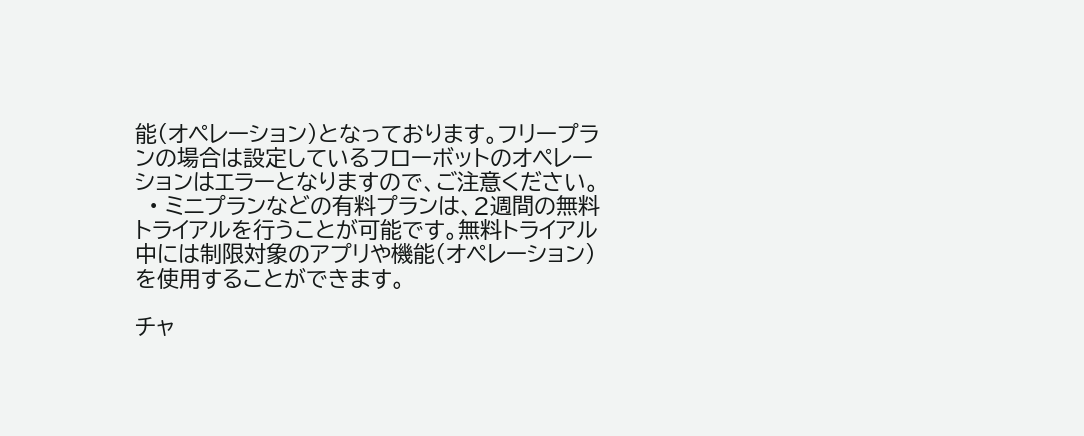能(オペレーション)となっております。フリープランの場合は設定しているフローボットのオペレーションはエラーとなりますので、ご注意ください。
  • ミニプランなどの有料プランは、2週間の無料トライアルを行うことが可能です。無料トライアル中には制限対象のアプリや機能(オペレーション)を使用することができます。

チャ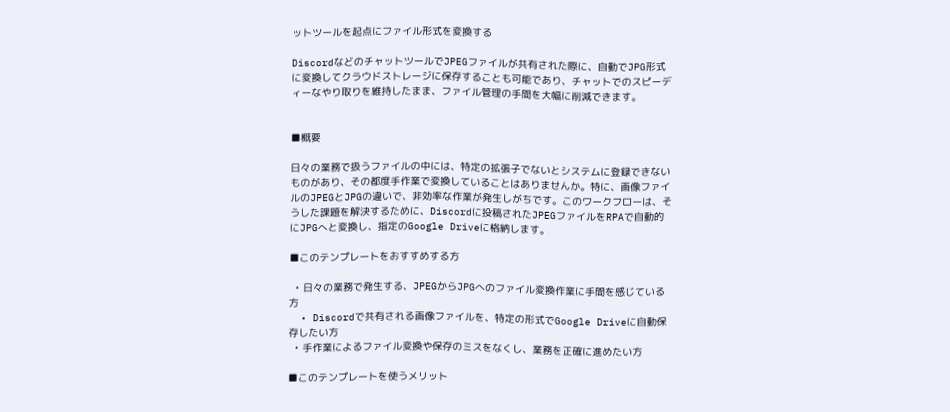ットツールを起点にファイル形式を変換する

DiscordなどのチャットツールでJPEGファイルが共有された際に、自動でJPG形式に変換してクラウドストレージに保存することも可能であり、チャットでのスピーディーなやり取りを維持したまま、ファイル管理の手間を大幅に削減できます。


■概要

日々の業務で扱うファイルの中には、特定の拡張子でないとシステムに登録できないものがあり、その都度手作業で変換していることはありませんか。特に、画像ファイルのJPEGとJPGの違いで、非効率な作業が発生しがちです。このワークフローは、そうした課題を解決するために、Discordに投稿されたJPEGファイルをRPAで自動的にJPGへと変換し、指定のGoogle Driveに格納します。

■このテンプレートをおすすめする方

  • 日々の業務で発生する、JPEGからJPGへのファイル変換作業に手間を感じている方
  • Discordで共有される画像ファイルを、特定の形式でGoogle Driveに自動保存したい方
  • 手作業によるファイル変換や保存のミスをなくし、業務を正確に進めたい方

■このテンプレートを使うメリット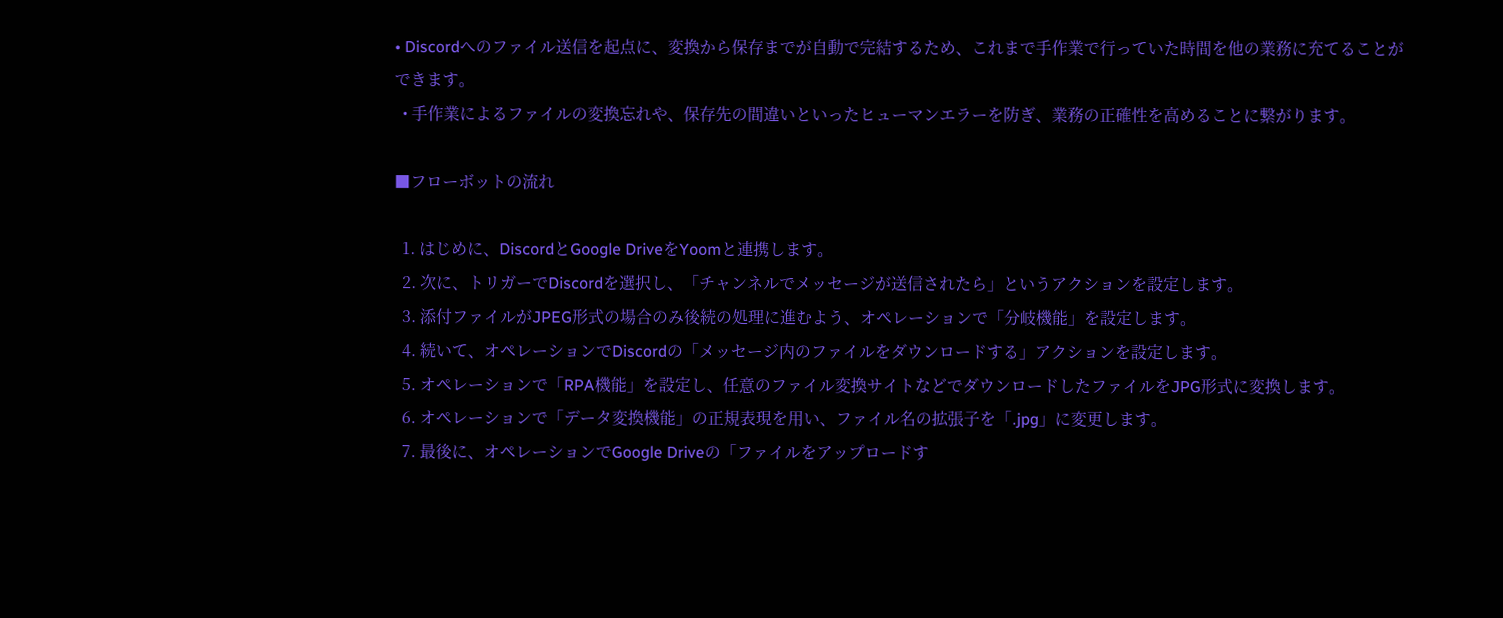• Discordへのファイル送信を起点に、変換から保存までが自動で完結するため、これまで手作業で行っていた時間を他の業務に充てることができます。
  • 手作業によるファイルの変換忘れや、保存先の間違いといったヒューマンエラーを防ぎ、業務の正確性を高めることに繋がります。

■フローボットの流れ

  1. はじめに、DiscordとGoogle DriveをYoomと連携します。
  2. 次に、トリガーでDiscordを選択し、「チャンネルでメッセージが送信されたら」というアクションを設定します。
  3. 添付ファイルがJPEG形式の場合のみ後続の処理に進むよう、オペレーションで「分岐機能」を設定します。
  4. 続いて、オペレーションでDiscordの「メッセージ内のファイルをダウンロードする」アクションを設定します。
  5. オペレーションで「RPA機能」を設定し、任意のファイル変換サイトなどでダウンロードしたファイルをJPG形式に変換します。
  6. オペレーションで「データ変換機能」の正規表現を用い、ファイル名の拡張子を「.jpg」に変更します。
  7. 最後に、オペレーションでGoogle Driveの「ファイルをアップロードす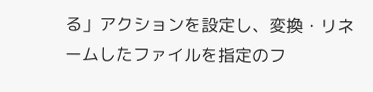る」アクションを設定し、変換・リネームしたファイルを指定のフ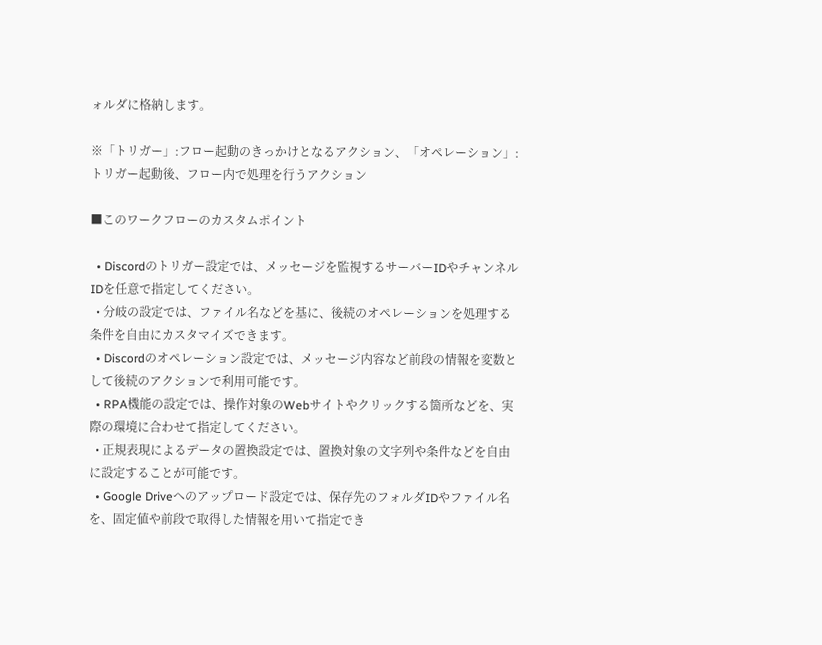ォルダに格納します。

※「トリガー」:フロー起動のきっかけとなるアクション、「オペレーション」:トリガー起動後、フロー内で処理を行うアクション

■このワークフローのカスタムポイント

  • Discordのトリガー設定では、メッセージを監視するサーバーIDやチャンネルIDを任意で指定してください。
  • 分岐の設定では、ファイル名などを基に、後続のオペレーションを処理する条件を自由にカスタマイズできます。
  • Discordのオペレーション設定では、メッセージ内容など前段の情報を変数として後続のアクションで利用可能です。
  • RPA機能の設定では、操作対象のWebサイトやクリックする箇所などを、実際の環境に合わせて指定してください。
  • 正規表現によるデータの置換設定では、置換対象の文字列や条件などを自由に設定することが可能です。
  • Google Driveへのアップロード設定では、保存先のフォルダIDやファイル名を、固定値や前段で取得した情報を用いて指定でき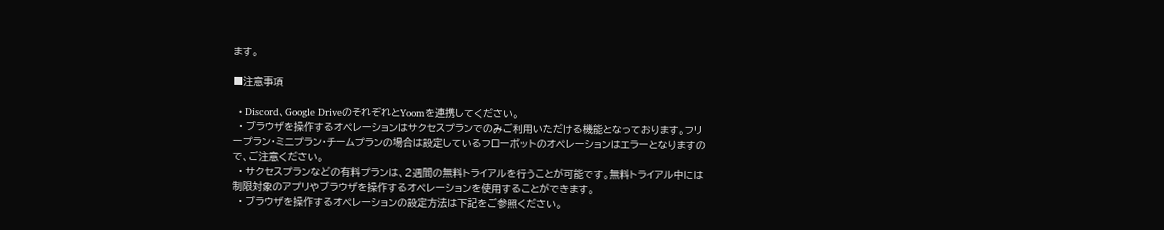ます。

■注意事項

  • Discord、Google DriveのそれぞれとYoomを連携してください。
  • ブラウザを操作するオペレーションはサクセスプランでのみご利用いただける機能となっております。フリープラン・ミニプラン・チームプランの場合は設定しているフローボットのオペレーションはエラーとなりますので、ご注意ください。
  • サクセスプランなどの有料プランは、2週間の無料トライアルを行うことが可能です。無料トライアル中には制限対象のアプリやブラウザを操作するオペレーションを使用することができます。
  • ブラウザを操作するオペレーションの設定方法は下記をご参照ください。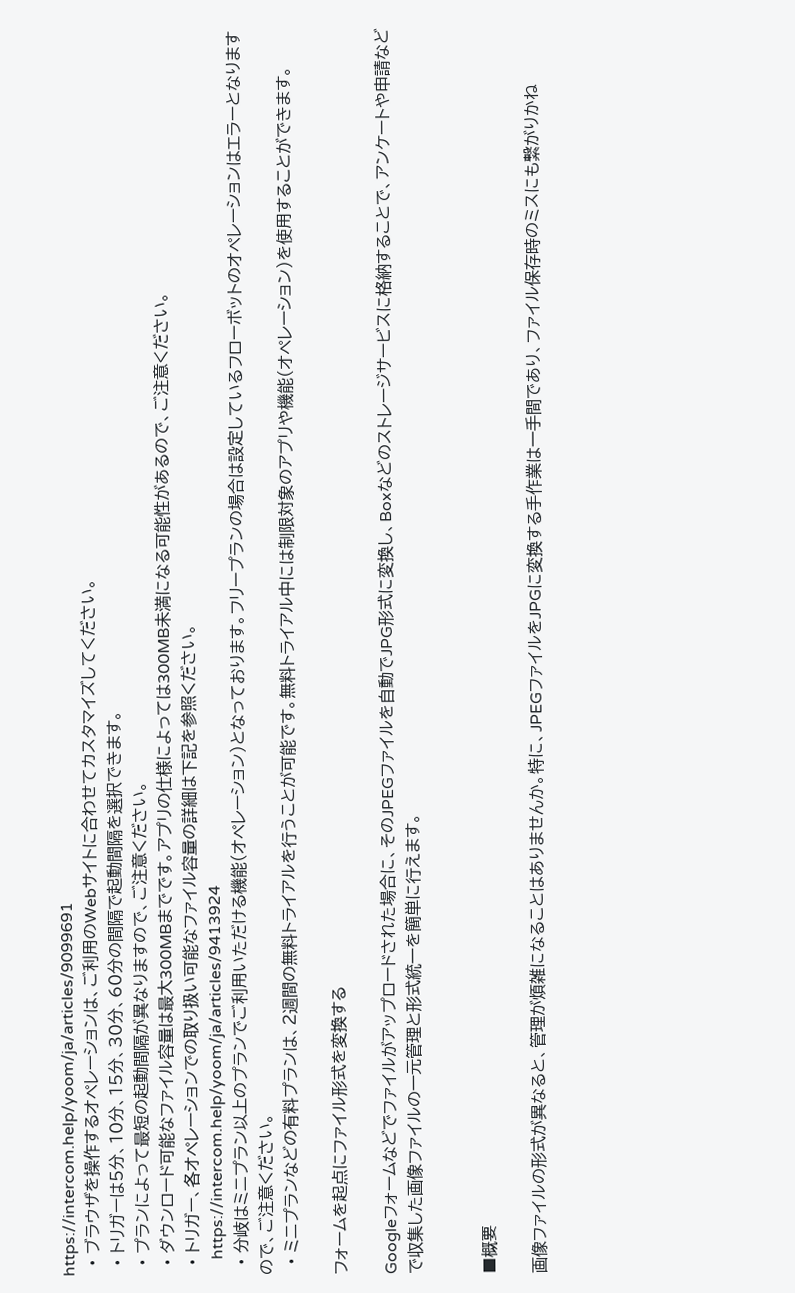https://intercom.help/yoom/ja/articles/9099691
  • ブラウザを操作するオペレーションは、ご利用のWebサイトに合わせてカスタマイズしてください。
  • トリガーは5分、10分、15分、30分、60分の間隔で起動間隔を選択できます。
  • プランによって最短の起動間隔が異なりますので、ご注意ください。
  • ダウンロード可能なファイル容量は最大300MBまでです。アプリの仕様によっては300MB未満になる可能性があるので、ご注意ください。
  • トリガー、各オペレーションでの取り扱い可能なファイル容量の詳細は下記を参照ください。
    https://intercom.help/yoom/ja/articles/9413924
  • 分岐はミニプラン以上のプランでご利用いただける機能(オペレーション)となっております。フリープランの場合は設定しているフローボットのオペレーションはエラーとなりますので、ご注意ください。
  • ミニプランなどの有料プランは、2週間の無料トライアルを行うことが可能です。無料トライアル中には制限対象のアプリや機能(オペレーション)を使用することができます。

フォームを起点にファイル形式を変換する

Googleフォームなどでファイルがアップロードされた場合に、そのJPEGファイルを自動でJPG形式に変換し、Boxなどのストレージサービスに格納することで、アンケートや申請などで収集した画像ファイルの一元管理と形式統一を簡単に行えます。


■概要

画像ファイルの形式が異なると、管理が煩雑になることはありませんか。特に、JPEGファイルをJPGに変換する手作業は一手間であり、ファイル保存時のミスにも繋がりかね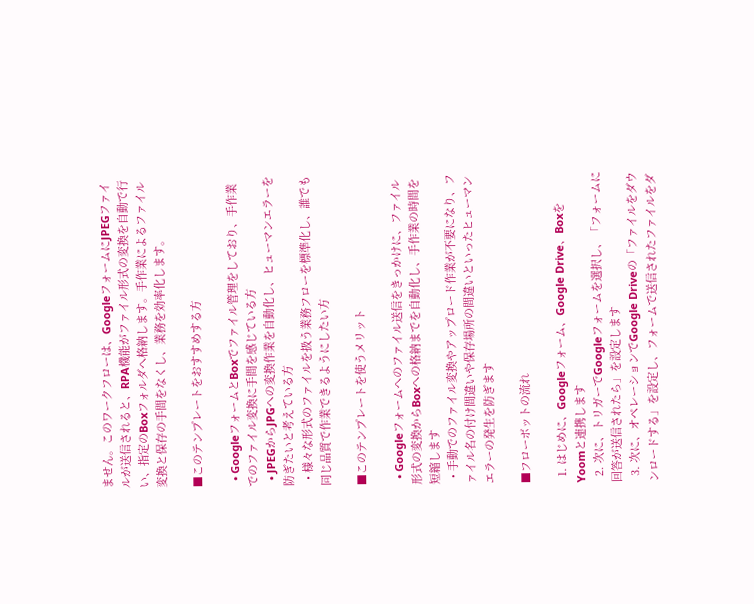ません。このワークフローは、GoogleフォームにJPEGファイルが送信されると、RPA機能がファイル形式の変換を自動で行い、指定のBoxフォルダへ格納します。手作業によるファイル変換と保存の手間をなくし、業務を効率化します。

■このテンプレートをおすすめする方

  • GoogleフォームとBoxでファイル管理をしており、手作業でのファイル変換に手間を感じている方
  • JPEGからJPGへの変換作業を自動化し、ヒューマンエラーを防ぎたいと考えている方
  • 様々な形式のファイルを扱う業務フローを標準化し、誰でも同じ品質で作業できるようにしたい方

■このテンプレートを使うメリット

  • Googleフォームへのファイル送信をきっかけに、ファイル形式の変換からBoxへの格納までを自動化し、手作業の時間を短縮します
  • 手動でのファイル変換やアップロード作業が不要になり、ファイル名の付け間違いや保存場所の間違いといったヒューマンエラーの発生を防ぎます

■フローボットの流れ

  1. はじめに、Googleフォーム、Google Drive、BoxをYoomと連携します
  2. 次に、トリガーでGoogleフォームを選択し、「フォームに回答が送信されたら」を設定します
  3. 次に、オペレーションでGoogle Driveの「ファイルをダウンロードする」を設定し、フォームで送信されたファイルをダ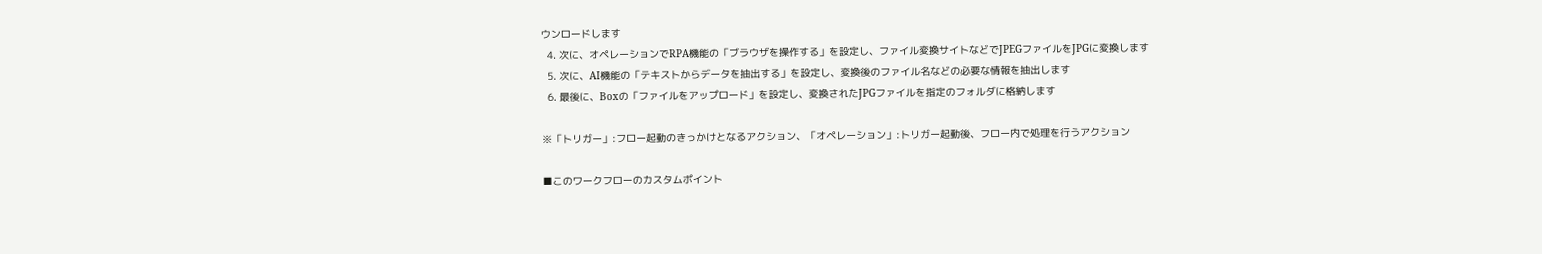ウンロードします
  4. 次に、オペレーションでRPA機能の「ブラウザを操作する」を設定し、ファイル変換サイトなどでJPEGファイルをJPGに変換します
  5. 次に、AI機能の「テキストからデータを抽出する」を設定し、変換後のファイル名などの必要な情報を抽出します
  6. 最後に、Boxの「ファイルをアップロード」を設定し、変換されたJPGファイルを指定のフォルダに格納します

※「トリガー」:フロー起動のきっかけとなるアクション、「オペレーション」:トリガー起動後、フロー内で処理を行うアクション

■このワークフローのカスタムポイント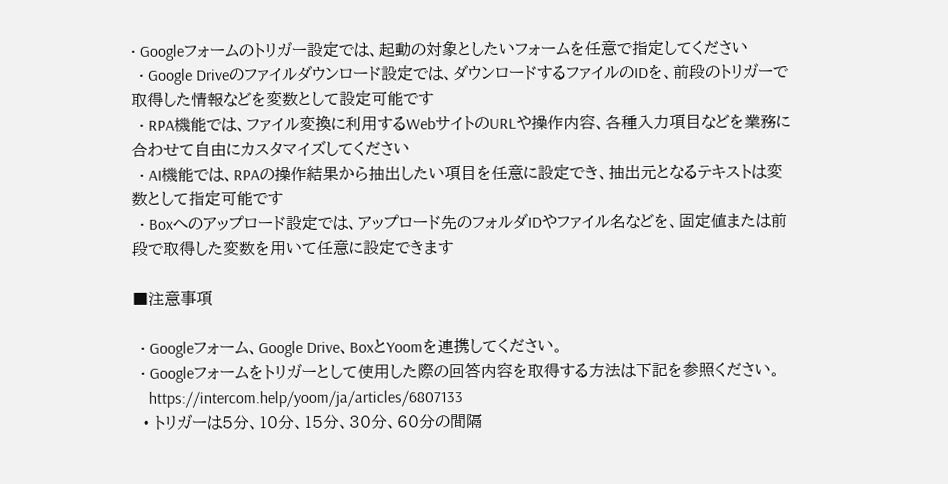• Googleフォームのトリガー設定では、起動の対象としたいフォームを任意で指定してください
  • Google Driveのファイルダウンロード設定では、ダウンロードするファイルのIDを、前段のトリガーで取得した情報などを変数として設定可能です
  • RPA機能では、ファイル変換に利用するWebサイトのURLや操作内容、各種入力項目などを業務に合わせて自由にカスタマイズしてください
  • AI機能では、RPAの操作結果から抽出したい項目を任意に設定でき、抽出元となるテキストは変数として指定可能です
  • Boxへのアップロード設定では、アップロード先のフォルダIDやファイル名などを、固定値または前段で取得した変数を用いて任意に設定できます

■注意事項

  • Googleフォーム、Google Drive、BoxとYoomを連携してください。
  • Googleフォームをトリガーとして使用した際の回答内容を取得する方法は下記を参照ください。
    https://intercom.help/yoom/ja/articles/6807133
  • トリガーは5分、10分、15分、30分、60分の間隔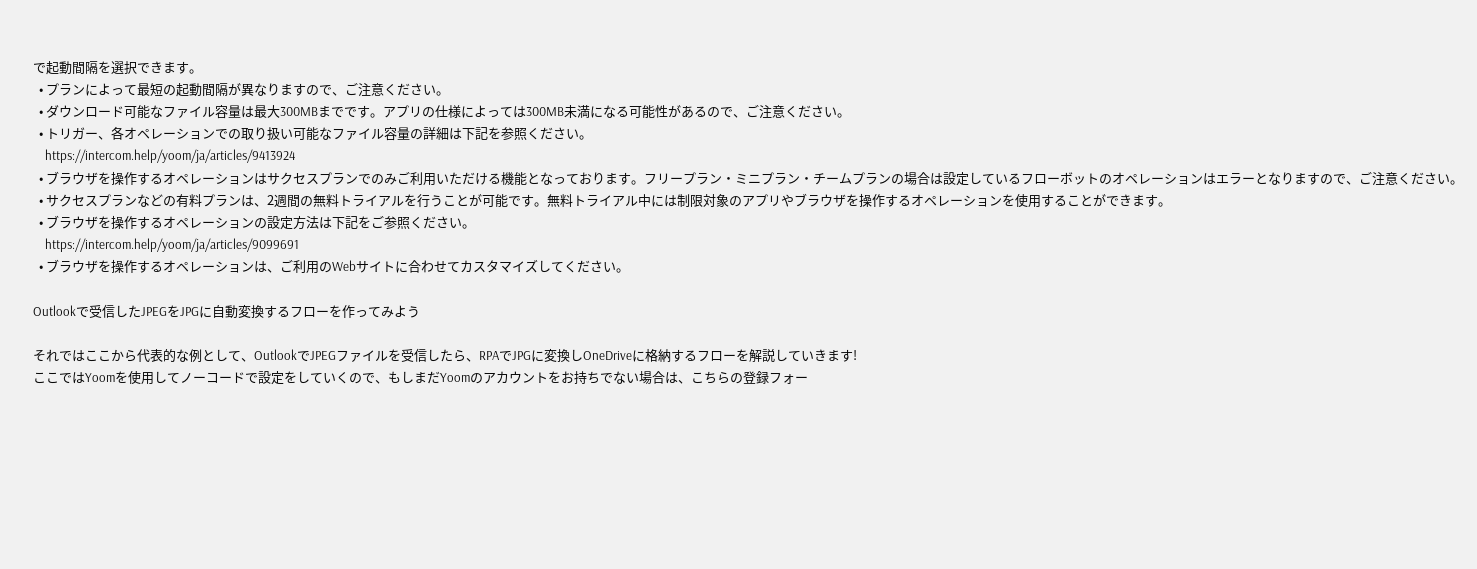で起動間隔を選択できます。
  • プランによって最短の起動間隔が異なりますので、ご注意ください。
  • ダウンロード可能なファイル容量は最大300MBまでです。アプリの仕様によっては300MB未満になる可能性があるので、ご注意ください。
  • トリガー、各オペレーションでの取り扱い可能なファイル容量の詳細は下記を参照ください。
    https://intercom.help/yoom/ja/articles/9413924
  • ブラウザを操作するオペレーションはサクセスプランでのみご利用いただける機能となっております。フリープラン・ミニプラン・チームプランの場合は設定しているフローボットのオペレーションはエラーとなりますので、ご注意ください。
  • サクセスプランなどの有料プランは、2週間の無料トライアルを行うことが可能です。無料トライアル中には制限対象のアプリやブラウザを操作するオペレーションを使用することができます。
  • ブラウザを操作するオペレーションの設定方法は下記をご参照ください。
    https://intercom.help/yoom/ja/articles/9099691
  • ブラウザを操作するオペレーションは、ご利用のWebサイトに合わせてカスタマイズしてください。

Outlookで受信したJPEGをJPGに自動変換するフローを作ってみよう

それではここから代表的な例として、OutlookでJPEGファイルを受信したら、RPAでJPGに変換しOneDriveに格納するフローを解説していきます!
ここではYoomを使用してノーコードで設定をしていくので、もしまだYoomのアカウントをお持ちでない場合は、こちらの登録フォー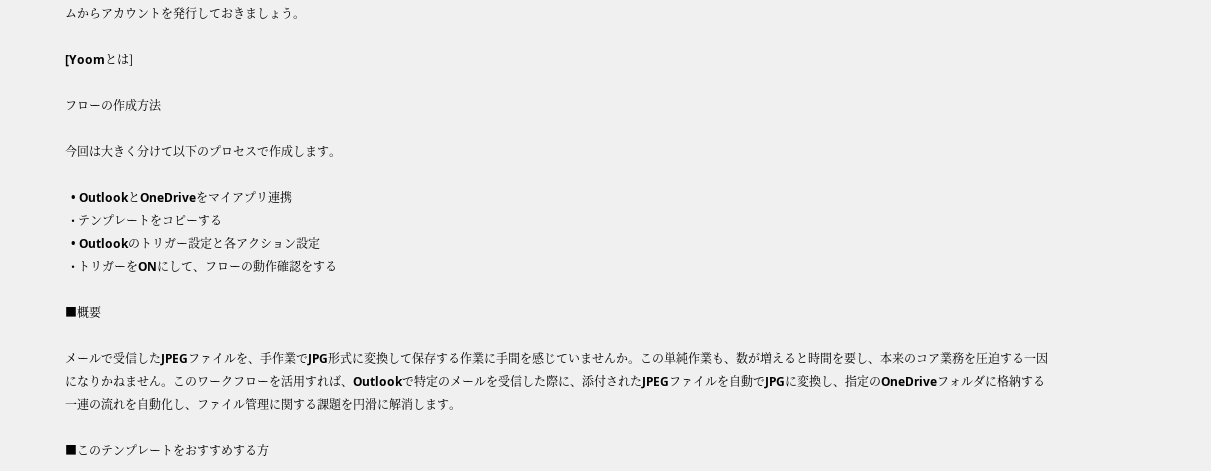ムからアカウントを発行しておきましょう。

[Yoomとは]

フローの作成方法

今回は大きく分けて以下のプロセスで作成します。

  • OutlookとOneDriveをマイアプリ連携
  • テンプレートをコピーする
  • Outlookのトリガー設定と各アクション設定
  • トリガーをONにして、フローの動作確認をする

■概要

メールで受信したJPEGファイルを、手作業でJPG形式に変換して保存する作業に手間を感じていませんか。この単純作業も、数が増えると時間を要し、本来のコア業務を圧迫する一因になりかねません。このワークフローを活用すれば、Outlookで特定のメールを受信した際に、添付されたJPEGファイルを自動でJPGに変換し、指定のOneDriveフォルダに格納する一連の流れを自動化し、ファイル管理に関する課題を円滑に解消します。

■このテンプレートをおすすめする方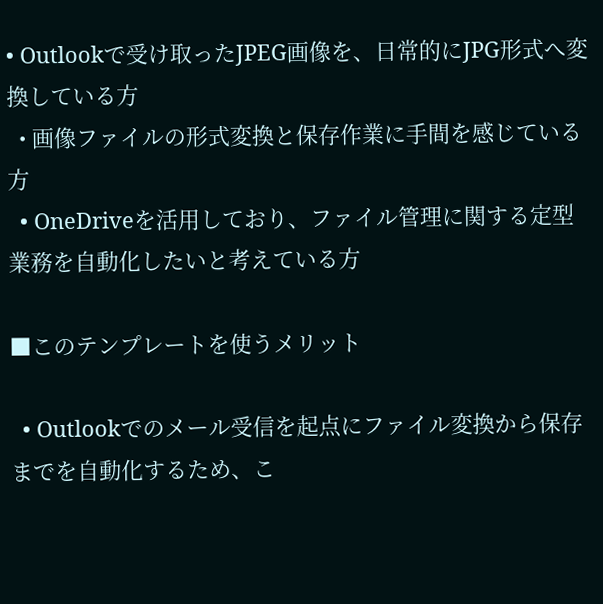• Outlookで受け取ったJPEG画像を、日常的にJPG形式へ変換している方
  • 画像ファイルの形式変換と保存作業に手間を感じている方
  • OneDriveを活用しており、ファイル管理に関する定型業務を自動化したいと考えている方

■このテンプレートを使うメリット

  • Outlookでのメール受信を起点にファイル変換から保存までを自動化するため、こ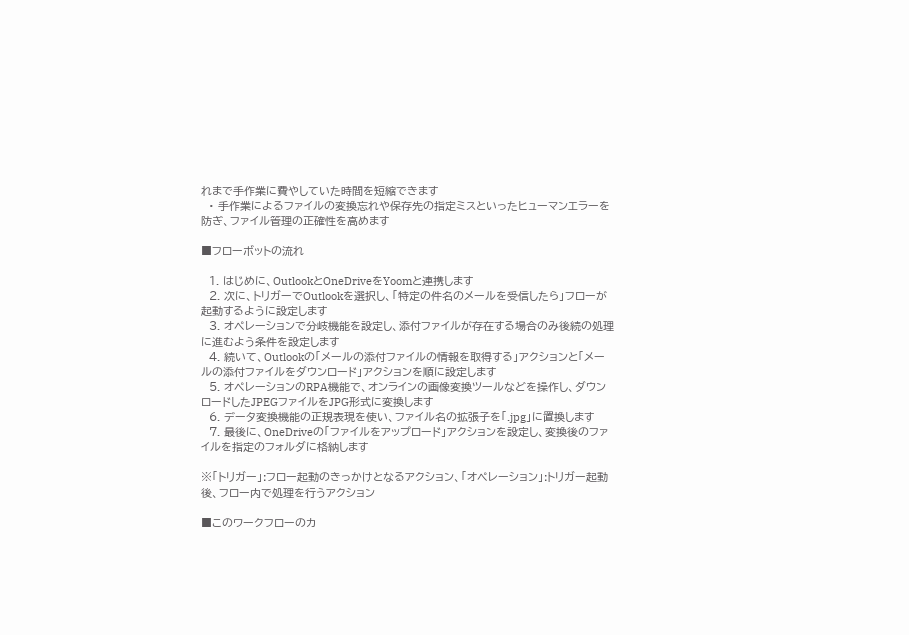れまで手作業に費やしていた時間を短縮できます
  • 手作業によるファイルの変換忘れや保存先の指定ミスといったヒューマンエラーを防ぎ、ファイル管理の正確性を高めます

■フローボットの流れ

  1. はじめに、OutlookとOneDriveをYoomと連携します
  2. 次に、トリガーでOutlookを選択し、「特定の件名のメールを受信したら」フローが起動するように設定します
  3. オペレーションで分岐機能を設定し、添付ファイルが存在する場合のみ後続の処理に進むよう条件を設定します
  4. 続いて、Outlookの「メールの添付ファイルの情報を取得する」アクションと「メールの添付ファイルをダウンロード」アクションを順に設定します
  5. オペレーションのRPA機能で、オンラインの画像変換ツールなどを操作し、ダウンロードしたJPEGファイルをJPG形式に変換します
  6. データ変換機能の正規表現を使い、ファイル名の拡張子を「.jpg」に置換します
  7. 最後に、OneDriveの「ファイルをアップロード」アクションを設定し、変換後のファイルを指定のフォルダに格納します

※「トリガー」:フロー起動のきっかけとなるアクション、「オペレーション」:トリガー起動後、フロー内で処理を行うアクション

■このワークフローのカ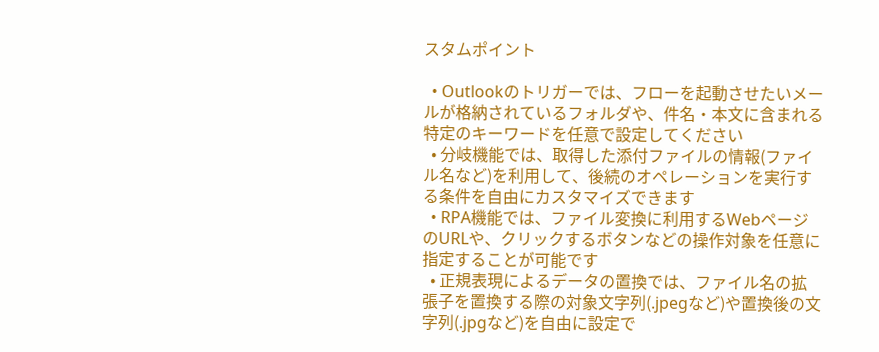スタムポイント

  • Outlookのトリガーでは、フローを起動させたいメールが格納されているフォルダや、件名・本文に含まれる特定のキーワードを任意で設定してください
  • 分岐機能では、取得した添付ファイルの情報(ファイル名など)を利用して、後続のオペレーションを実行する条件を自由にカスタマイズできます
  • RPA機能では、ファイル変換に利用するWebページのURLや、クリックするボタンなどの操作対象を任意に指定することが可能です
  • 正規表現によるデータの置換では、ファイル名の拡張子を置換する際の対象文字列(.jpegなど)や置換後の文字列(.jpgなど)を自由に設定で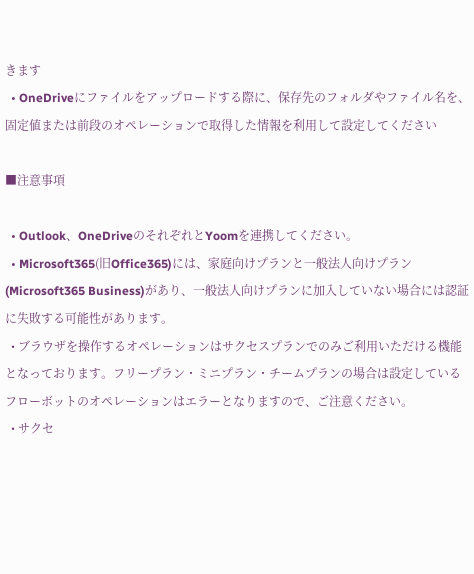きます
  • OneDriveにファイルをアップロードする際に、保存先のフォルダやファイル名を、固定値または前段のオペレーションで取得した情報を利用して設定してください

■注意事項

  • Outlook、OneDriveのそれぞれとYoomを連携してください。
  • Microsoft365(旧Office365)には、家庭向けプランと一般法人向けプラン(Microsoft365 Business)があり、一般法人向けプランに加入していない場合には認証に失敗する可能性があります。
  • ブラウザを操作するオペレーションはサクセスプランでのみご利用いただける機能となっております。フリープラン・ミニプラン・チームプランの場合は設定しているフローボットのオペレーションはエラーとなりますので、ご注意ください。
  • サクセ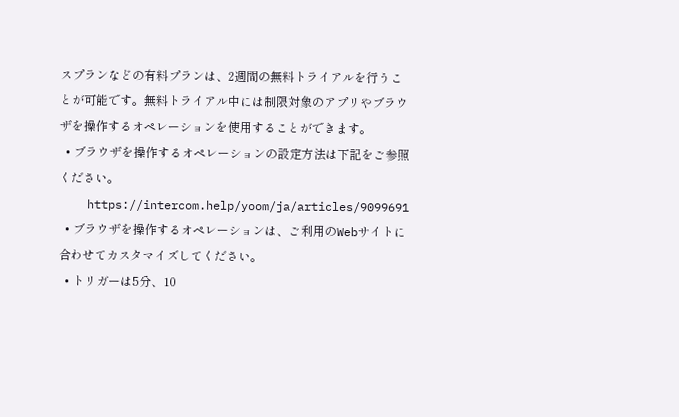スプランなどの有料プランは、2週間の無料トライアルを行うことが可能です。無料トライアル中には制限対象のアプリやブラウザを操作するオペレーションを使用することができます。
  • ブラウザを操作するオペレーションの設定方法は下記をご参照ください。
    https://intercom.help/yoom/ja/articles/9099691
  • ブラウザを操作するオペレーションは、ご利用のWebサイトに合わせてカスタマイズしてください。
  • トリガーは5分、10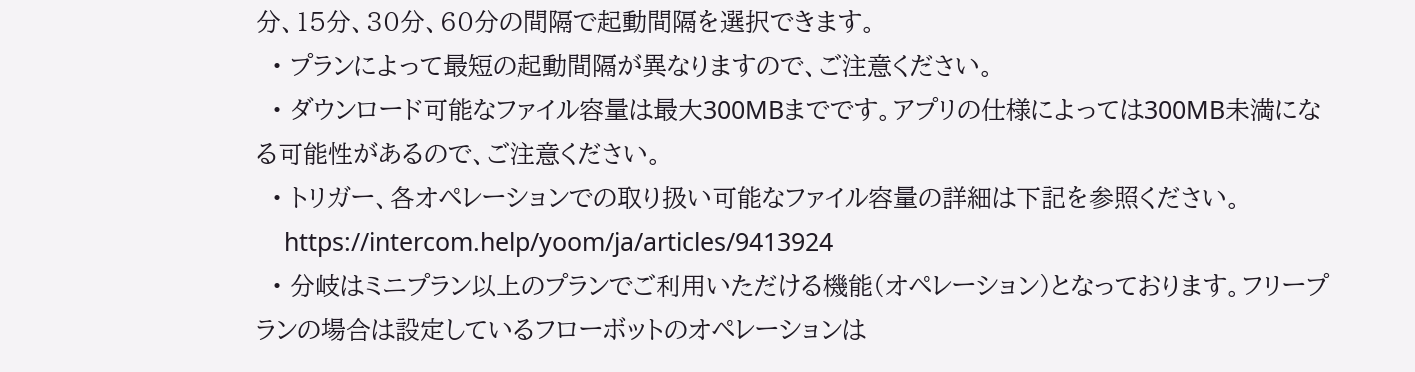分、15分、30分、60分の間隔で起動間隔を選択できます。
  • プランによって最短の起動間隔が異なりますので、ご注意ください。
  • ダウンロード可能なファイル容量は最大300MBまでです。アプリの仕様によっては300MB未満になる可能性があるので、ご注意ください。
  • トリガー、各オペレーションでの取り扱い可能なファイル容量の詳細は下記を参照ください。
    https://intercom.help/yoom/ja/articles/9413924
  • 分岐はミニプラン以上のプランでご利用いただける機能(オペレーション)となっております。フリープランの場合は設定しているフローボットのオペレーションは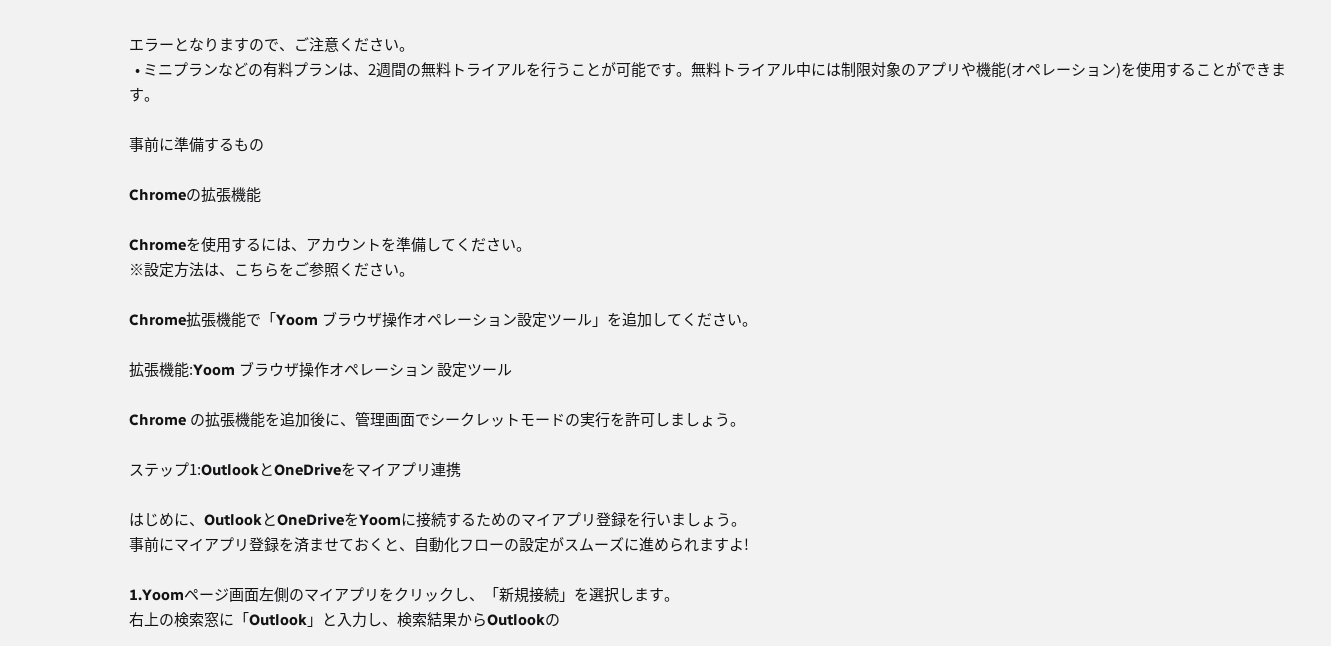エラーとなりますので、ご注意ください。
  • ミニプランなどの有料プランは、2週間の無料トライアルを行うことが可能です。無料トライアル中には制限対象のアプリや機能(オペレーション)を使用することができます。

事前に準備するもの

Chromeの拡張機能

Chromeを使用するには、アカウントを準備してください。
※設定方法は、こちらをご参照ください。

Chrome拡張機能で「Yoom ブラウザ操作オペレーション設定ツール」を追加してください。

拡張機能:Yoom ブラウザ操作オペレーション 設定ツール

Chrome の拡張機能を追加後に、管理画面でシークレットモードの実行を許可しましょう。

ステップ1:OutlookとOneDriveをマイアプリ連携

はじめに、OutlookとOneDriveをYoomに接続するためのマイアプリ登録を行いましょう。
事前にマイアプリ登録を済ませておくと、自動化フローの設定がスムーズに進められますよ!

1.Yoomページ画面左側のマイアプリをクリックし、「新規接続」を選択します。
右上の検索窓に「Outlook」と入力し、検索結果からOutlookの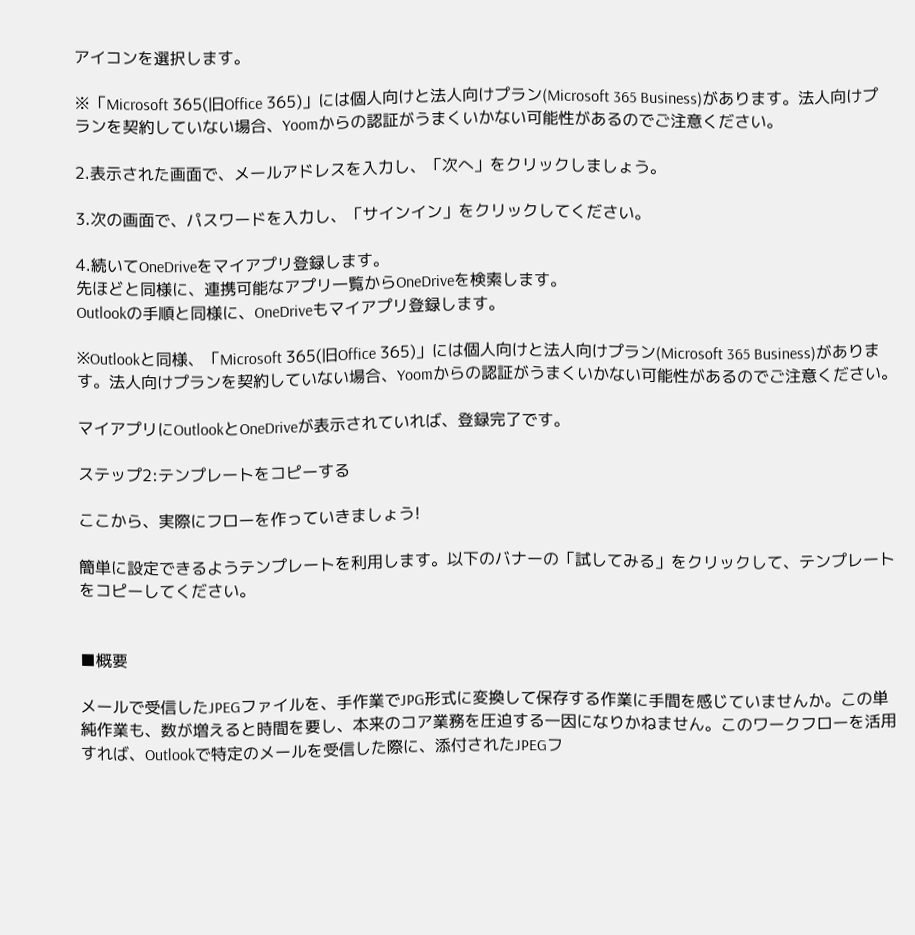アイコンを選択します。

※「Microsoft 365(旧Office 365)」には個人向けと法人向けプラン(Microsoft 365 Business)があります。法人向けプランを契約していない場合、Yoomからの認証がうまくいかない可能性があるのでご注意ください。

2.表示された画面で、メールアドレスを入力し、「次へ」をクリックしましょう。

3.次の画面で、パスワードを入力し、「サインイン」をクリックしてください。

4.続いてOneDriveをマイアプリ登録します。
先ほどと同様に、連携可能なアプリ一覧からOneDriveを検索します。
Outlookの手順と同様に、OneDriveもマイアプリ登録します。

※Outlookと同様、「Microsoft 365(旧Office 365)」には個人向けと法人向けプラン(Microsoft 365 Business)があります。法人向けプランを契約していない場合、Yoomからの認証がうまくいかない可能性があるのでご注意ください。

マイアプリにOutlookとOneDriveが表示されていれば、登録完了です。

ステップ2:テンプレートをコピーする

ここから、実際にフローを作っていきましょう!

簡単に設定できるようテンプレートを利用します。以下のバナーの「試してみる」をクリックして、テンプレートをコピーしてください。


■概要

メールで受信したJPEGファイルを、手作業でJPG形式に変換して保存する作業に手間を感じていませんか。この単純作業も、数が増えると時間を要し、本来のコア業務を圧迫する一因になりかねません。このワークフローを活用すれば、Outlookで特定のメールを受信した際に、添付されたJPEGフ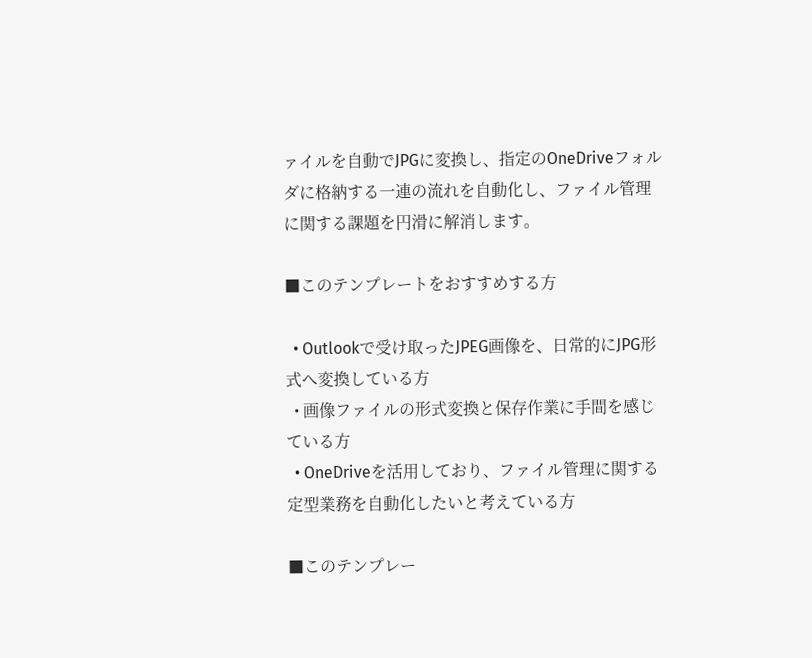ァイルを自動でJPGに変換し、指定のOneDriveフォルダに格納する一連の流れを自動化し、ファイル管理に関する課題を円滑に解消します。

■このテンプレートをおすすめする方

  • Outlookで受け取ったJPEG画像を、日常的にJPG形式へ変換している方
  • 画像ファイルの形式変換と保存作業に手間を感じている方
  • OneDriveを活用しており、ファイル管理に関する定型業務を自動化したいと考えている方

■このテンプレー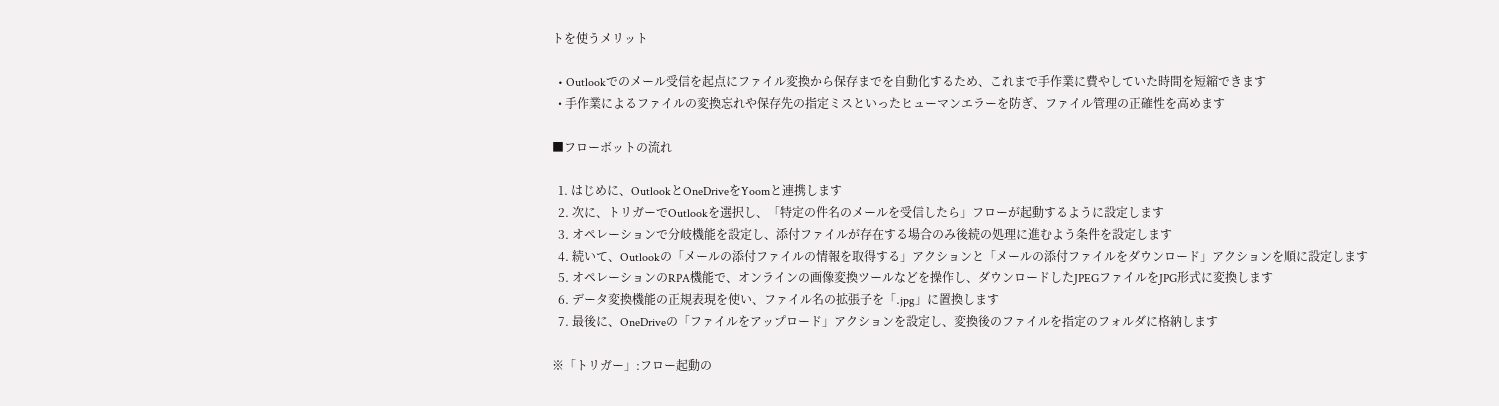トを使うメリット

  • Outlookでのメール受信を起点にファイル変換から保存までを自動化するため、これまで手作業に費やしていた時間を短縮できます
  • 手作業によるファイルの変換忘れや保存先の指定ミスといったヒューマンエラーを防ぎ、ファイル管理の正確性を高めます

■フローボットの流れ

  1. はじめに、OutlookとOneDriveをYoomと連携します
  2. 次に、トリガーでOutlookを選択し、「特定の件名のメールを受信したら」フローが起動するように設定します
  3. オペレーションで分岐機能を設定し、添付ファイルが存在する場合のみ後続の処理に進むよう条件を設定します
  4. 続いて、Outlookの「メールの添付ファイルの情報を取得する」アクションと「メールの添付ファイルをダウンロード」アクションを順に設定します
  5. オペレーションのRPA機能で、オンラインの画像変換ツールなどを操作し、ダウンロードしたJPEGファイルをJPG形式に変換します
  6. データ変換機能の正規表現を使い、ファイル名の拡張子を「.jpg」に置換します
  7. 最後に、OneDriveの「ファイルをアップロード」アクションを設定し、変換後のファイルを指定のフォルダに格納します

※「トリガー」:フロー起動の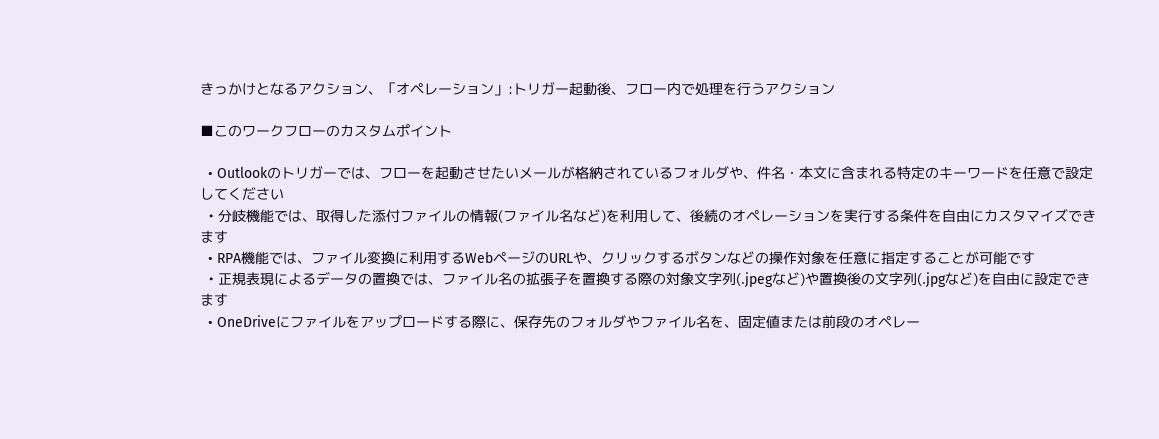きっかけとなるアクション、「オペレーション」:トリガー起動後、フロー内で処理を行うアクション

■このワークフローのカスタムポイント

  • Outlookのトリガーでは、フローを起動させたいメールが格納されているフォルダや、件名・本文に含まれる特定のキーワードを任意で設定してください
  • 分岐機能では、取得した添付ファイルの情報(ファイル名など)を利用して、後続のオペレーションを実行する条件を自由にカスタマイズできます
  • RPA機能では、ファイル変換に利用するWebページのURLや、クリックするボタンなどの操作対象を任意に指定することが可能です
  • 正規表現によるデータの置換では、ファイル名の拡張子を置換する際の対象文字列(.jpegなど)や置換後の文字列(.jpgなど)を自由に設定できます
  • OneDriveにファイルをアップロードする際に、保存先のフォルダやファイル名を、固定値または前段のオペレー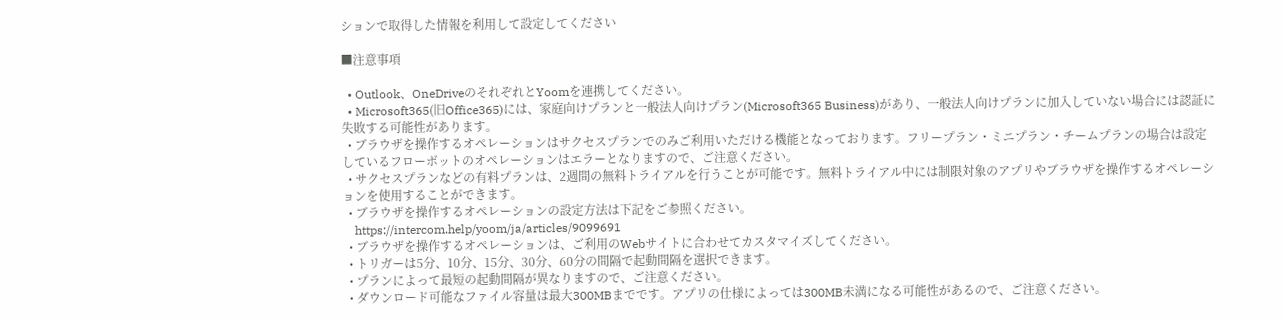ションで取得した情報を利用して設定してください

■注意事項

  • Outlook、OneDriveのそれぞれとYoomを連携してください。
  • Microsoft365(旧Office365)には、家庭向けプランと一般法人向けプラン(Microsoft365 Business)があり、一般法人向けプランに加入していない場合には認証に失敗する可能性があります。
  • ブラウザを操作するオペレーションはサクセスプランでのみご利用いただける機能となっております。フリープラン・ミニプラン・チームプランの場合は設定しているフローボットのオペレーションはエラーとなりますので、ご注意ください。
  • サクセスプランなどの有料プランは、2週間の無料トライアルを行うことが可能です。無料トライアル中には制限対象のアプリやブラウザを操作するオペレーションを使用することができます。
  • ブラウザを操作するオペレーションの設定方法は下記をご参照ください。
    https://intercom.help/yoom/ja/articles/9099691
  • ブラウザを操作するオペレーションは、ご利用のWebサイトに合わせてカスタマイズしてください。
  • トリガーは5分、10分、15分、30分、60分の間隔で起動間隔を選択できます。
  • プランによって最短の起動間隔が異なりますので、ご注意ください。
  • ダウンロード可能なファイル容量は最大300MBまでです。アプリの仕様によっては300MB未満になる可能性があるので、ご注意ください。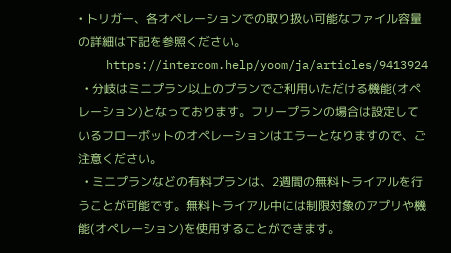• トリガー、各オペレーションでの取り扱い可能なファイル容量の詳細は下記を参照ください。
    https://intercom.help/yoom/ja/articles/9413924
  • 分岐はミニプラン以上のプランでご利用いただける機能(オペレーション)となっております。フリープランの場合は設定しているフローボットのオペレーションはエラーとなりますので、ご注意ください。
  • ミニプランなどの有料プランは、2週間の無料トライアルを行うことが可能です。無料トライアル中には制限対象のアプリや機能(オペレーション)を使用することができます。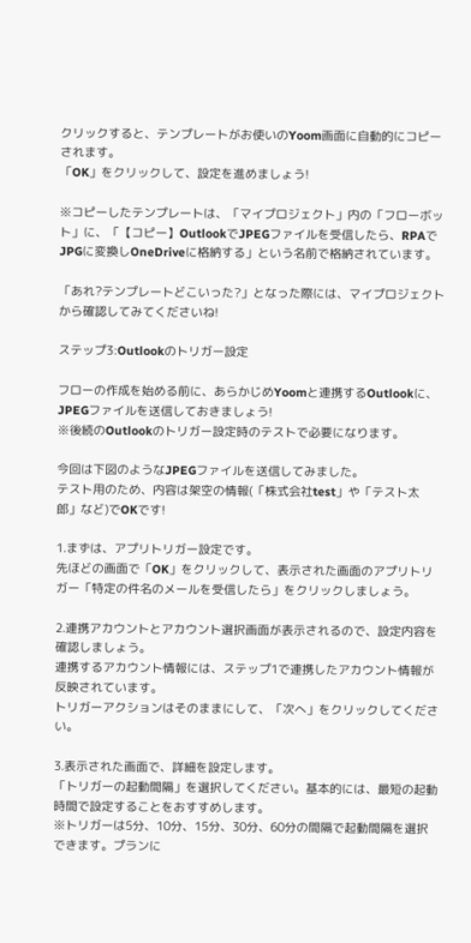クリックすると、テンプレートがお使いのYoom画面に自動的にコピーされます。
「OK」をクリックして、設定を進めましょう!

※コピーしたテンプレートは、「マイプロジェクト」内の「フローボット」に、「【コピー】OutlookでJPEGファイルを受信したら、RPAでJPGに変換しOneDriveに格納する」という名前で格納されています。

「あれ?テンプレートどこいった?」となった際には、マイプロジェクトから確認してみてくださいね!

ステップ3:Outlookのトリガー設定

フローの作成を始める前に、あらかじめYoomと連携するOutlookに、JPEGファイルを送信しておきましょう!
※後続のOutlookのトリガー設定時のテストで必要になります。

今回は下図のようなJPEGファイルを送信してみました。
テスト用のため、内容は架空の情報(「株式会社test」や「テスト太郎」など)でOKです!

1.まずは、アプリトリガー設定です。
先ほどの画面で「OK」をクリックして、表示された画面のアプリトリガー「特定の件名のメールを受信したら」をクリックしましょう。

2.連携アカウントとアカウント選択画面が表示されるので、設定内容を確認しましょう。
連携するアカウント情報には、ステップ1で連携したアカウント情報が反映されています。
トリガーアクションはそのままにして、「次へ」をクリックしてください。

3.表示された画面で、詳細を設定します。
「トリガーの起動間隔」を選択してください。基本的には、最短の起動時間で設定することをおすすめします。
※トリガーは5分、10分、15分、30分、60分の間隔で起動間隔を選択できます。プランに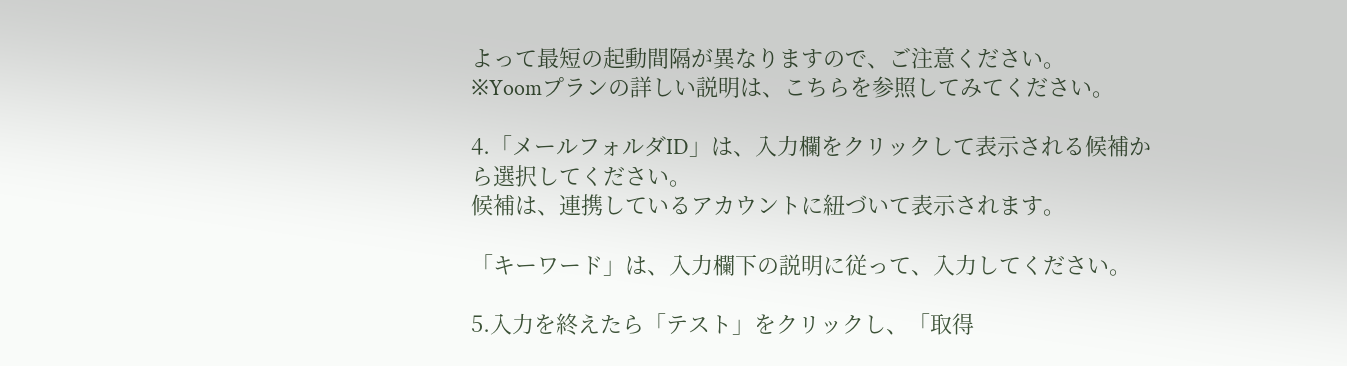よって最短の起動間隔が異なりますので、ご注意ください。
※Yoomプランの詳しい説明は、こちらを参照してみてください。

4.「メールフォルダID」は、入力欄をクリックして表示される候補から選択してください。
候補は、連携しているアカウントに紐づいて表示されます。

「キーワード」は、入力欄下の説明に従って、入力してください。

5.入力を終えたら「テスト」をクリックし、「取得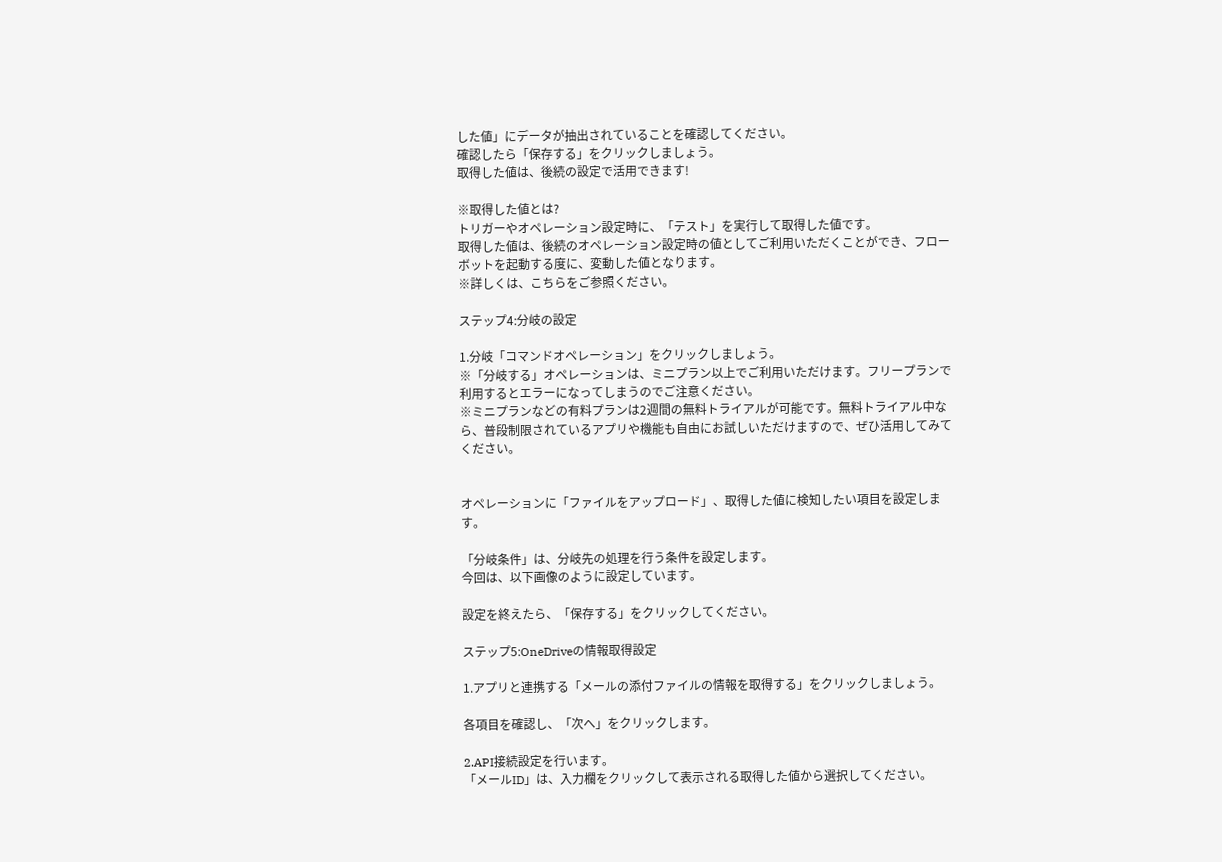した値」にデータが抽出されていることを確認してください。
確認したら「保存する」をクリックしましょう。
取得した値は、後続の設定で活用できます!

※取得した値とは?
トリガーやオペレーション設定時に、「テスト」を実行して取得した値です。
取得した値は、後続のオペレーション設定時の値としてご利用いただくことができ、フローボットを起動する度に、変動した値となります。
※詳しくは、こちらをご参照ください。

ステップ4:分岐の設定

1.分岐「コマンドオペレーション」をクリックしましょう。
※「分岐する」オペレーションは、ミニプラン以上でご利用いただけます。フリープランで利用するとエラーになってしまうのでご注意ください。
※ミニプランなどの有料プランは2週間の無料トライアルが可能です。無料トライアル中なら、普段制限されているアプリや機能も自由にお試しいただけますので、ぜひ活用してみてください。


オペレーションに「ファイルをアップロード」、取得した値に検知したい項目を設定します。

「分岐条件」は、分岐先の処理を行う条件を設定します。
今回は、以下画像のように設定しています。

設定を終えたら、「保存する」をクリックしてください。

ステップ5:OneDriveの情報取得設定

1.アプリと連携する「メールの添付ファイルの情報を取得する」をクリックしましょう。

各項目を確認し、「次へ」をクリックします。

2.API接続設定を行います。
「メールID」は、入力欄をクリックして表示される取得した値から選択してください。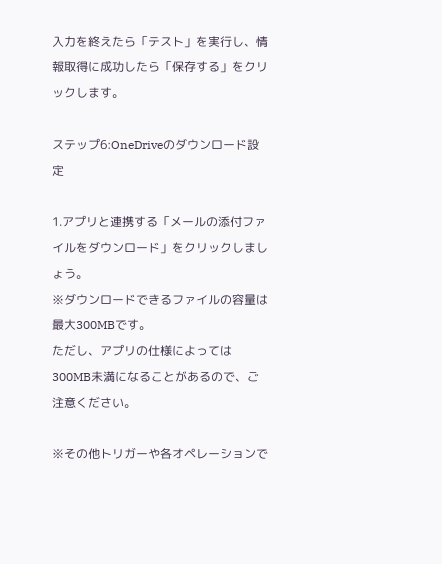入力を終えたら「テスト」を実行し、情報取得に成功したら「保存する」をクリックします。

ステップ6:OneDriveのダウンロード設定

1.アプリと連携する「メールの添付ファイルをダウンロード」をクリックしましょう。
※ダウンロードできるファイルの容量は最大300MBです。
ただし、アプリの仕様によっては300MB未満になることがあるので、ご注意ください。

※その他トリガーや各オペレーションで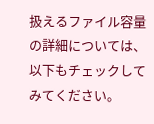扱えるファイル容量の詳細については、以下もチェックしてみてください。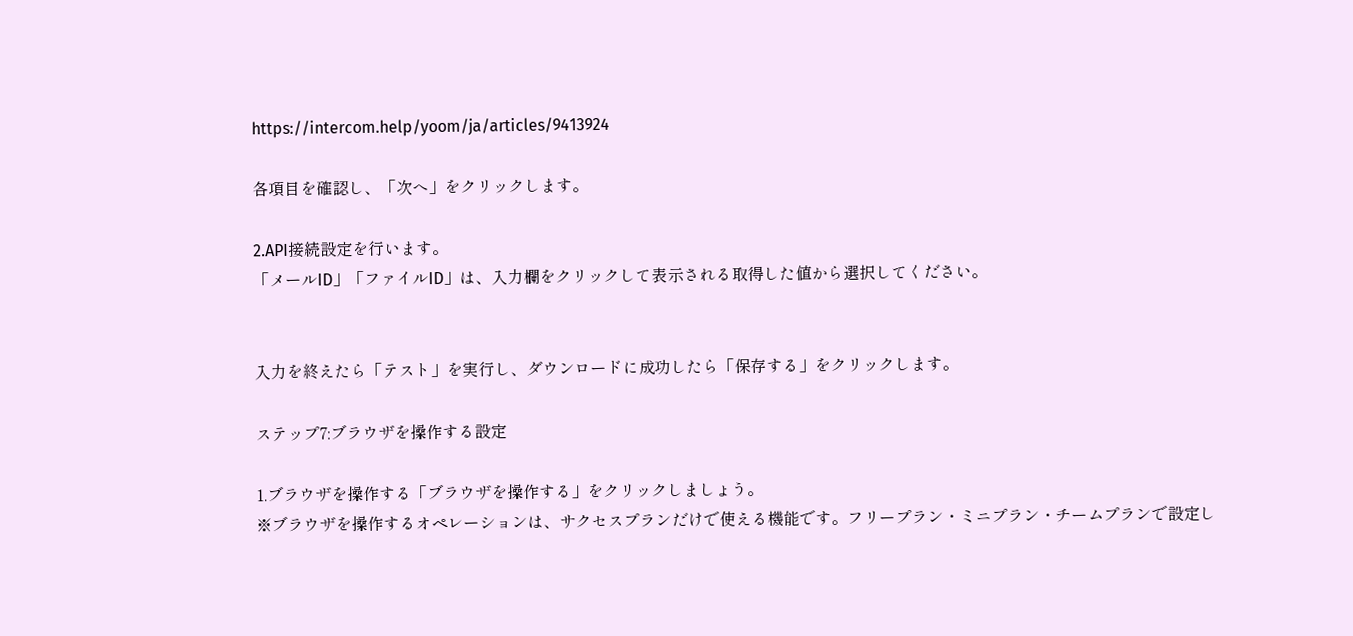https://intercom.help/yoom/ja/articles/9413924

各項目を確認し、「次へ」をクリックします。

2.API接続設定を行います。
「メールID」「ファイルID」は、入力欄をクリックして表示される取得した値から選択してください。


入力を終えたら「テスト」を実行し、ダウンロードに成功したら「保存する」をクリックします。

ステップ7:ブラウザを操作する設定

1.ブラウザを操作する「ブラウザを操作する」をクリックしましょう。
※ブラウザを操作するオペレーションは、サクセスプランだけで使える機能です。フリープラン・ミニプラン・チームプランで設定し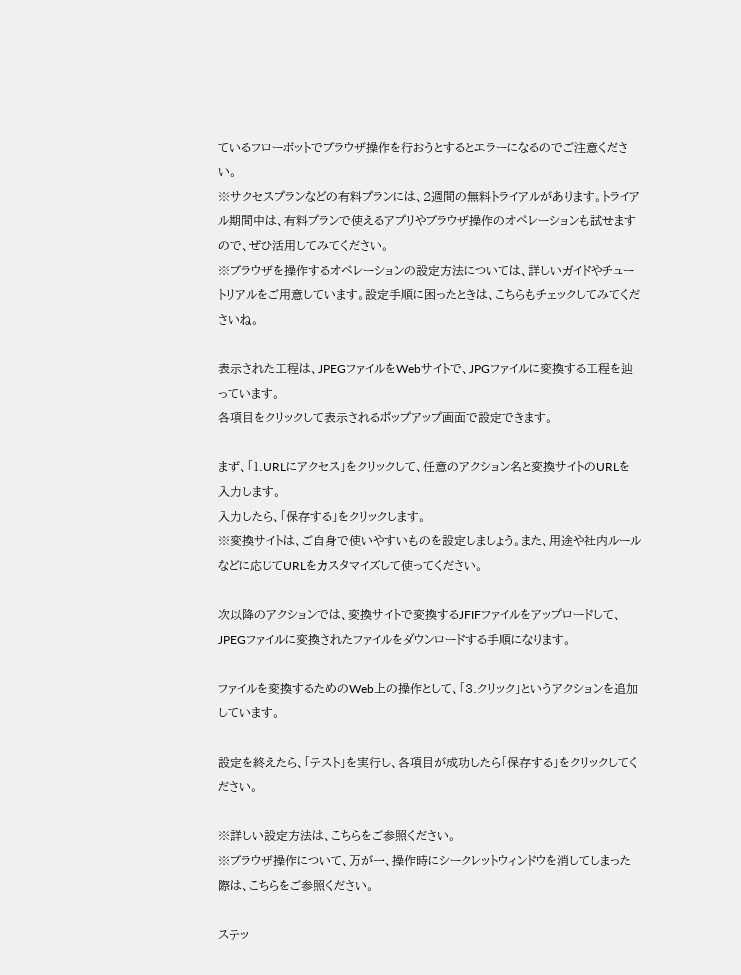ているフローボットでブラウザ操作を行おうとするとエラーになるのでご注意ください。
※サクセスプランなどの有料プランには、2週間の無料トライアルがあります。トライアル期間中は、有料プランで使えるアプリやブラウザ操作のオペレーションも試せますので、ぜひ活用してみてください。
※ブラウザを操作するオペレーションの設定方法については、詳しいガイドやチュートリアルをご用意しています。設定手順に困ったときは、こちらもチェックしてみてくださいね。

表示された工程は、JPEGファイルをWebサイトで、JPGファイルに変換する工程を辿っています。
各項目をクリックして表示されるポップアップ画面で設定できます。

まず、「1.URLにアクセス」をクリックして、任意のアクション名と変換サイトのURLを入力します。
入力したら、「保存する」をクリックします。
※変換サイトは、ご自身で使いやすいものを設定しましょう。また、用途や社内ルールなどに応じてURLをカスタマイズして使ってください。

次以降のアクションでは、変換サイトで変換するJFIFファイルをアップロードして、JPEGファイルに変換されたファイルをダウンロードする手順になります。

ファイルを変換するためのWeb上の操作として、「3.クリック」というアクションを追加しています。

設定を終えたら、「テスト」を実行し、各項目が成功したら「保存する」をクリックしてください。

※詳しい設定方法は、こちらをご参照ください。
※ブラウザ操作について、万が一、操作時にシークレットウィンドウを消してしまった際は、こちらをご参照ください。

ステッ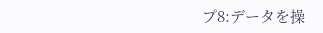プ8:データを操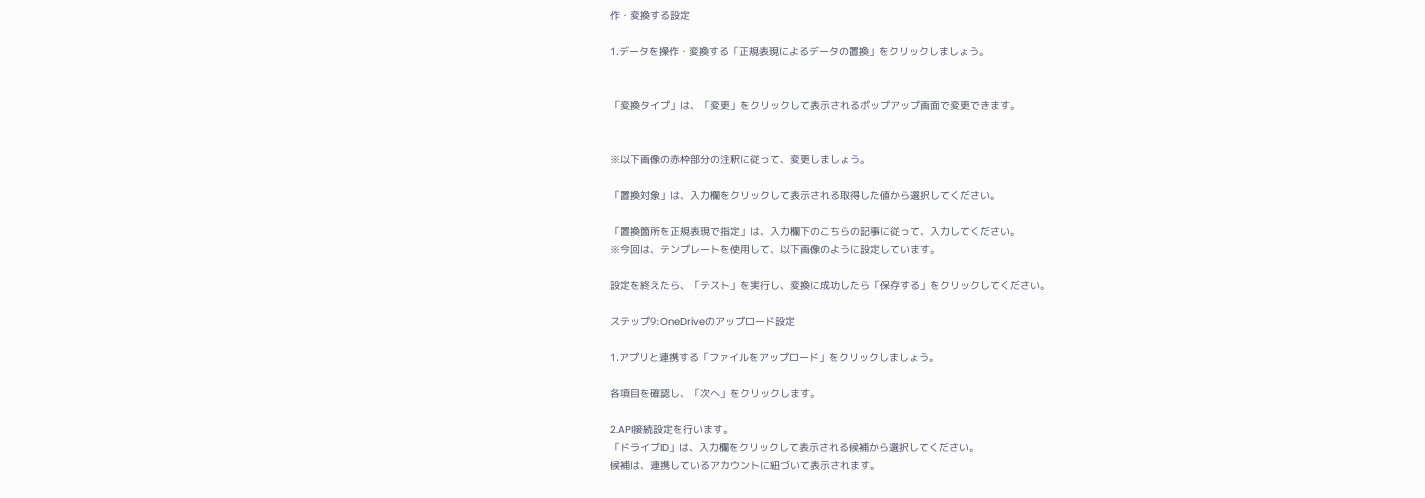作・変換する設定

1.データを操作・変換する「正規表現によるデータの置換」をクリックしましょう。


「変換タイプ」は、「変更」をクリックして表示されるポップアップ画面で変更できます。


※以下画像の赤枠部分の注釈に従って、変更しましょう。

「置換対象」は、入力欄をクリックして表示される取得した値から選択してください。

「置換箇所を正規表現で指定」は、入力欄下のこちらの記事に従って、入力してください。
※今回は、テンプレートを使用して、以下画像のように設定しています。

設定を終えたら、「テスト」を実行し、変換に成功したら「保存する」をクリックしてください。

ステップ9:OneDriveのアップロード設定

1.アプリと連携する「ファイルをアップロード」をクリックしましょう。

各項目を確認し、「次へ」をクリックします。

2.API接続設定を行います。
「ドライブID」は、入力欄をクリックして表示される候補から選択してください。
候補は、連携しているアカウントに紐づいて表示されます。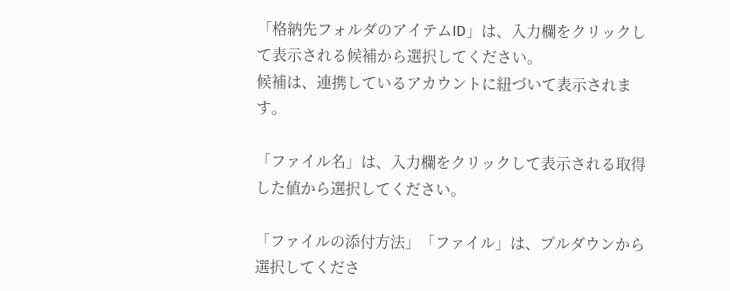「格納先フォルダのアイテムID」は、入力欄をクリックして表示される候補から選択してください。
候補は、連携しているアカウントに紐づいて表示されます。

「ファイル名」は、入力欄をクリックして表示される取得した値から選択してください。

「ファイルの添付方法」「ファイル」は、プルダウンから選択してくださ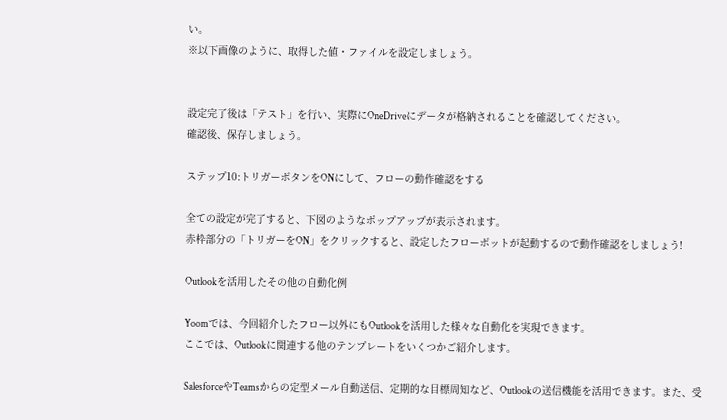い。
※以下画像のように、取得した値・ファイルを設定しましょう。


設定完了後は「テスト」を行い、実際にOneDriveにデータが格納されることを確認してください。
確認後、保存しましょう。

ステップ10:トリガーボタンをONにして、フローの動作確認をする

全ての設定が完了すると、下図のようなポップアップが表示されます。
赤枠部分の「トリガーをON」をクリックすると、設定したフローボットが起動するので動作確認をしましょう!

Outlookを活用したその他の自動化例

Yoomでは、今回紹介したフロー以外にもOutlookを活用した様々な自動化を実現できます。
ここでは、Outlookに関連する他のテンプレートをいくつかご紹介します。

SalesforceやTeamsからの定型メール自動送信、定期的な目標周知など、Outlookの送信機能を活用できます。また、受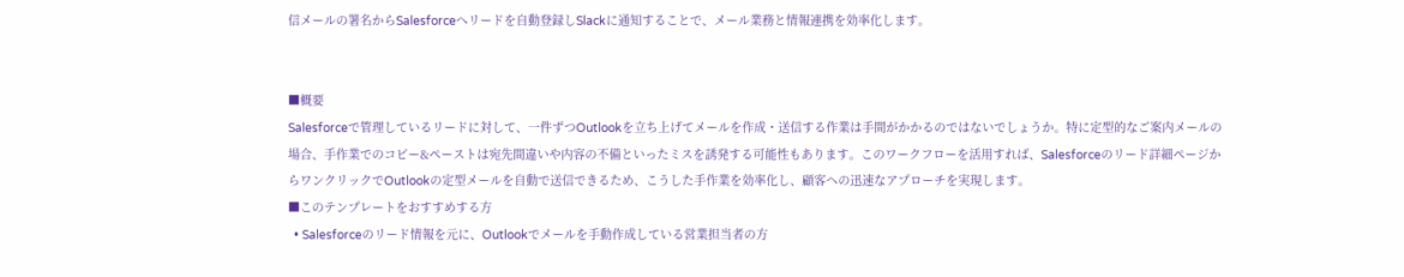信メールの署名からSalesforceへリードを自動登録しSlackに通知することで、メール業務と情報連携を効率化します。


■概要
Salesforceで管理しているリードに対して、一件ずつOutlookを立ち上げてメールを作成・送信する作業は手間がかかるのではないでしょうか。特に定型的なご案内メールの場合、手作業でのコピー&ペーストは宛先間違いや内容の不備といったミスを誘発する可能性もあります。このワークフローを活用すれば、Salesforceのリード詳細ページからワンクリックでOutlookの定型メールを自動で送信できるため、こうした手作業を効率化し、顧客への迅速なアプローチを実現します。
■このテンプレートをおすすめする方
  • Salesforceのリード情報を元に、Outlookでメールを手動作成している営業担当者の方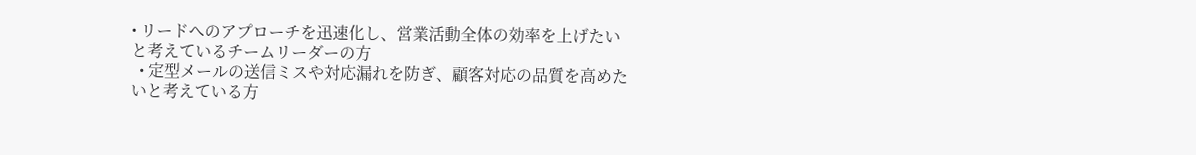• リードへのアプローチを迅速化し、営業活動全体の効率を上げたいと考えているチームリーダーの方
  • 定型メールの送信ミスや対応漏れを防ぎ、顧客対応の品質を高めたいと考えている方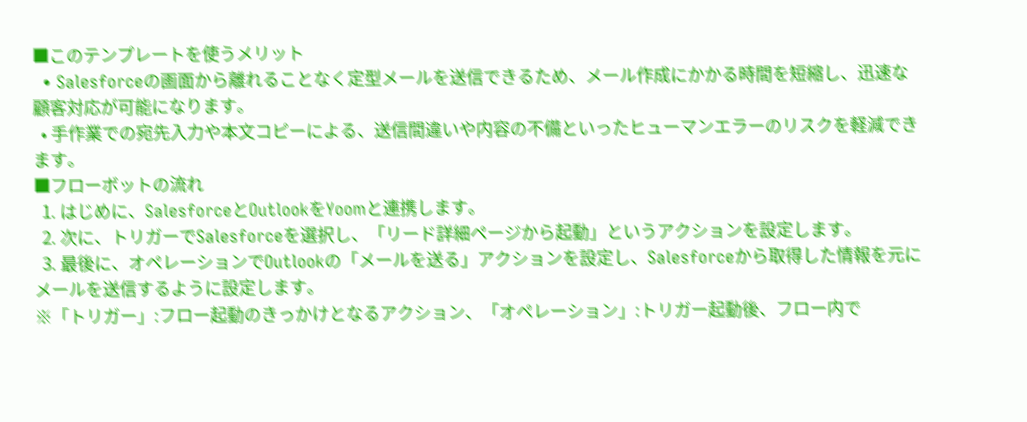■このテンプレートを使うメリット
  • Salesforceの画面から離れることなく定型メールを送信できるため、メール作成にかかる時間を短縮し、迅速な顧客対応が可能になります。
  • 手作業での宛先入力や本文コピーによる、送信間違いや内容の不備といったヒューマンエラーのリスクを軽減できます。
■フローボットの流れ
  1. はじめに、SalesforceとOutlookをYoomと連携します。
  2. 次に、トリガーでSalesforceを選択し、「リード詳細ページから起動」というアクションを設定します。
  3. 最後に、オペレーションでOutlookの「メールを送る」アクションを設定し、Salesforceから取得した情報を元にメールを送信するように設定します。
※「トリガー」:フロー起動のきっかけとなるアクション、「オペレーション」:トリガー起動後、フロー内で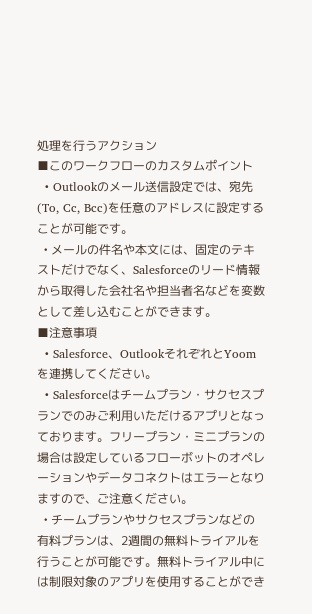処理を行うアクション
■このワークフローのカスタムポイント
  • Outlookのメール送信設定では、宛先(To, Cc, Bcc)を任意のアドレスに設定することが可能です。
  • メールの件名や本文には、固定のテキストだけでなく、Salesforceのリード情報から取得した会社名や担当者名などを変数として差し込むことができます。
■注意事項
  • Salesforce、OutlookそれぞれとYoomを連携してください。
  • Salesforceはチームプラン・サクセスプランでのみご利用いただけるアプリとなっております。フリープラン・ミニプランの場合は設定しているフローボットのオペレーションやデータコネクトはエラーとなりますので、ご注意ください。
  • チームプランやサクセスプランなどの有料プランは、2週間の無料トライアルを行うことが可能です。無料トライアル中には制限対象のアプリを使用することができ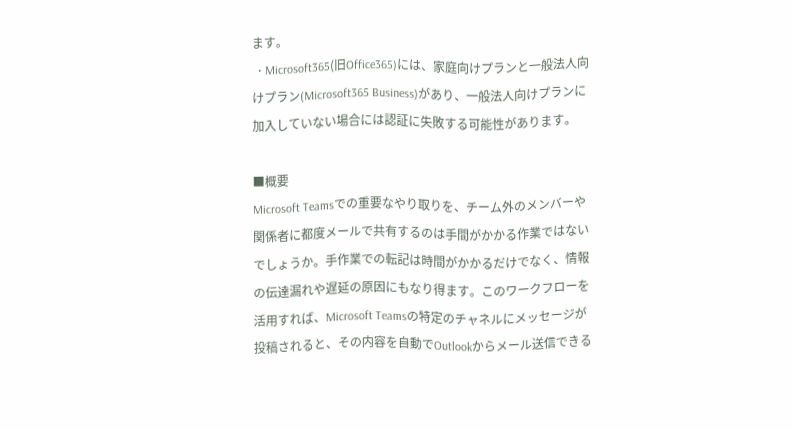ます。
  • Microsoft365(旧Office365)には、家庭向けプランと一般法人向けプラン(Microsoft365 Business)があり、一般法人向けプランに加入していない場合には認証に失敗する可能性があります。

■概要
Microsoft Teamsでの重要なやり取りを、チーム外のメンバーや関係者に都度メールで共有するのは手間がかかる作業ではないでしょうか。手作業での転記は時間がかかるだけでなく、情報の伝達漏れや遅延の原因にもなり得ます。このワークフローを活用すれば、Microsoft Teamsの特定のチャネルにメッセージが投稿されると、その内容を自動でOutlookからメール送信できる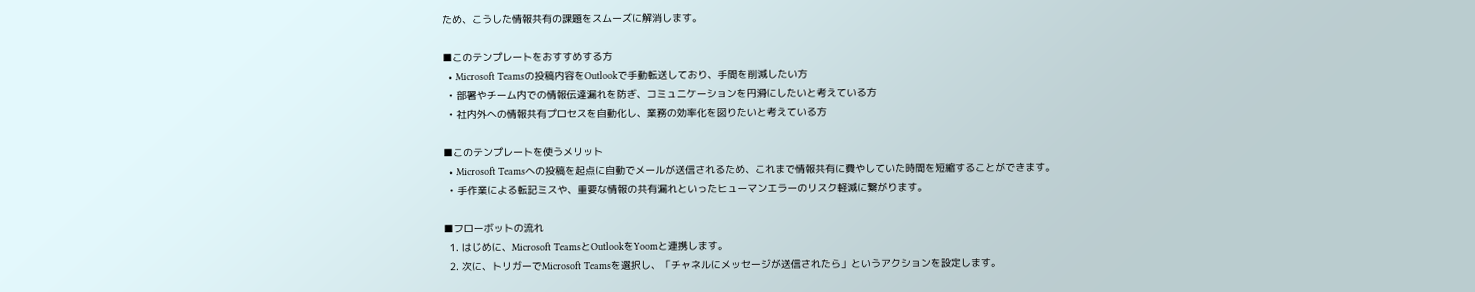ため、こうした情報共有の課題をスムーズに解消します。

■このテンプレートをおすすめする方
  • Microsoft Teamsの投稿内容をOutlookで手動転送しており、手間を削減したい方
  • 部署やチーム内での情報伝達漏れを防ぎ、コミュニケーションを円滑にしたいと考えている方
  • 社内外への情報共有プロセスを自動化し、業務の効率化を図りたいと考えている方

■このテンプレートを使うメリット
  • Microsoft Teamsへの投稿を起点に自動でメールが送信されるため、これまで情報共有に費やしていた時間を短縮することができます。
  • 手作業による転記ミスや、重要な情報の共有漏れといったヒューマンエラーのリスク軽減に繋がります。

■フローボットの流れ
  1. はじめに、Microsoft TeamsとOutlookをYoomと連携します。
  2. 次に、トリガーでMicrosoft Teamsを選択し、「チャネルにメッセージが送信されたら」というアクションを設定します。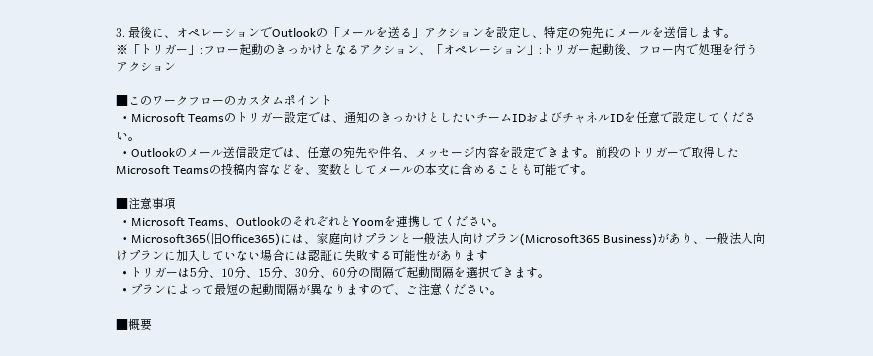3. 最後に、オペレーションでOutlookの「メールを送る」アクションを設定し、特定の宛先にメールを送信します。
※「トリガー」:フロー起動のきっかけとなるアクション、「オペレーション」:トリガー起動後、フロー内で処理を行うアクション

■このワークフローのカスタムポイント
  • Microsoft Teamsのトリガー設定では、通知のきっかけとしたいチームIDおよびチャネルIDを任意で設定してください。
  • Outlookのメール送信設定では、任意の宛先や件名、メッセージ内容を設定できます。前段のトリガーで取得したMicrosoft Teamsの投稿内容などを、変数としてメールの本文に含めることも可能です。

■注意事項
  • Microsoft Teams、OutlookのそれぞれとYoomを連携してください。
  • Microsoft365(旧Office365)には、家庭向けプランと一般法人向けプラン(Microsoft365 Business)があり、一般法人向けプランに加入していない場合には認証に失敗する可能性があります
  • トリガーは5分、10分、15分、30分、60分の間隔で起動間隔を選択できます。
  • プランによって最短の起動間隔が異なりますので、ご注意ください。

■概要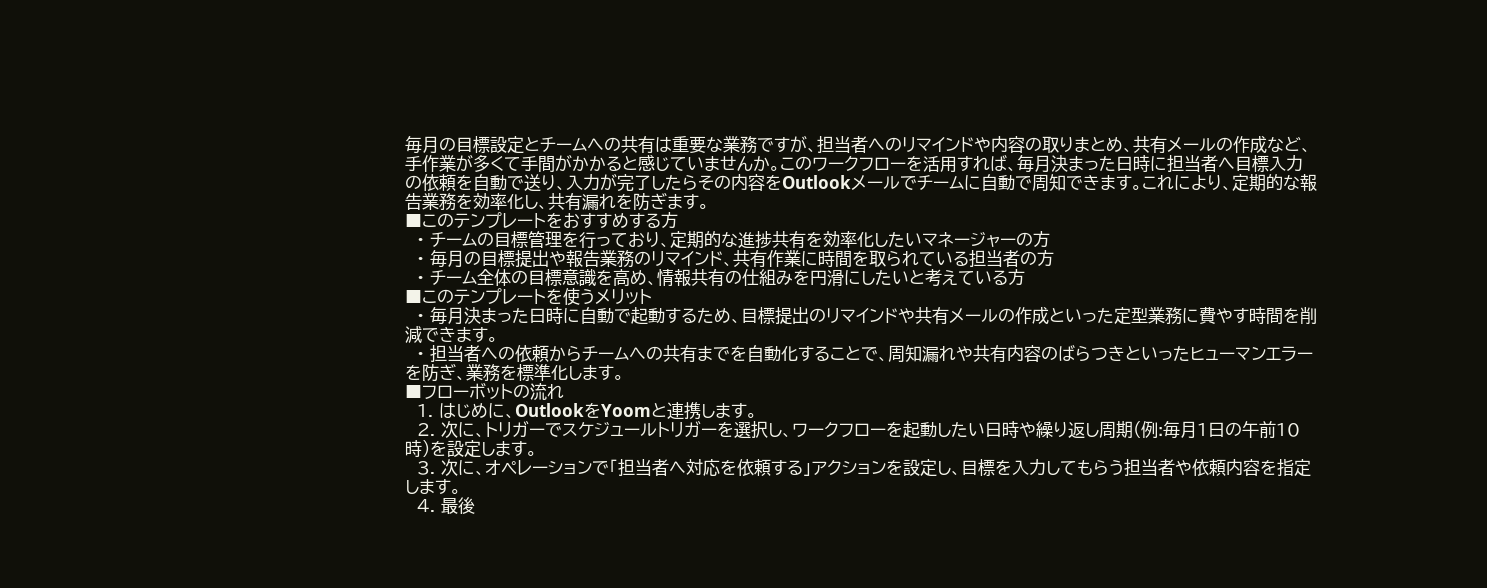毎月の目標設定とチームへの共有は重要な業務ですが、担当者へのリマインドや内容の取りまとめ、共有メールの作成など、手作業が多くて手間がかかると感じていませんか。このワークフローを活用すれば、毎月決まった日時に担当者へ目標入力の依頼を自動で送り、入力が完了したらその内容をOutlookメールでチームに自動で周知できます。これにより、定期的な報告業務を効率化し、共有漏れを防ぎます。
■このテンプレートをおすすめする方
  • チームの目標管理を行っており、定期的な進捗共有を効率化したいマネージャーの方
  • 毎月の目標提出や報告業務のリマインド、共有作業に時間を取られている担当者の方
  • チーム全体の目標意識を高め、情報共有の仕組みを円滑にしたいと考えている方
■このテンプレートを使うメリット
  • 毎月決まった日時に自動で起動するため、目標提出のリマインドや共有メールの作成といった定型業務に費やす時間を削減できます。
  • 担当者への依頼からチームへの共有までを自動化することで、周知漏れや共有内容のばらつきといったヒューマンエラーを防ぎ、業務を標準化します。
■フローボットの流れ
  1. はじめに、OutlookをYoomと連携します。
  2. 次に、トリガーでスケジュールトリガーを選択し、ワークフローを起動したい日時や繰り返し周期(例:毎月1日の午前10時)を設定します。
  3. 次に、オペレーションで「担当者へ対応を依頼する」アクションを設定し、目標を入力してもらう担当者や依頼内容を指定します。
  4. 最後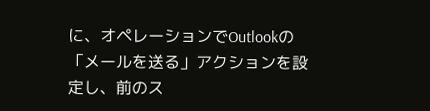に、オペレーションでOutlookの「メールを送る」アクションを設定し、前のス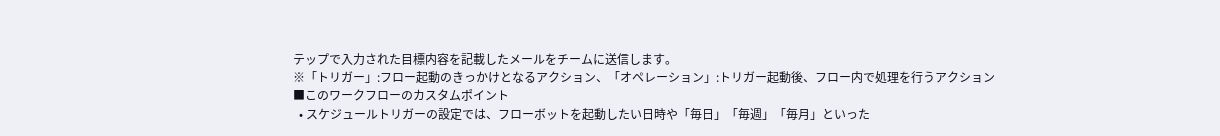テップで入力された目標内容を記載したメールをチームに送信します。
※「トリガー」:フロー起動のきっかけとなるアクション、「オペレーション」:トリガー起動後、フロー内で処理を行うアクション
■このワークフローのカスタムポイント
  • スケジュールトリガーの設定では、フローボットを起動したい日時や「毎日」「毎週」「毎月」といった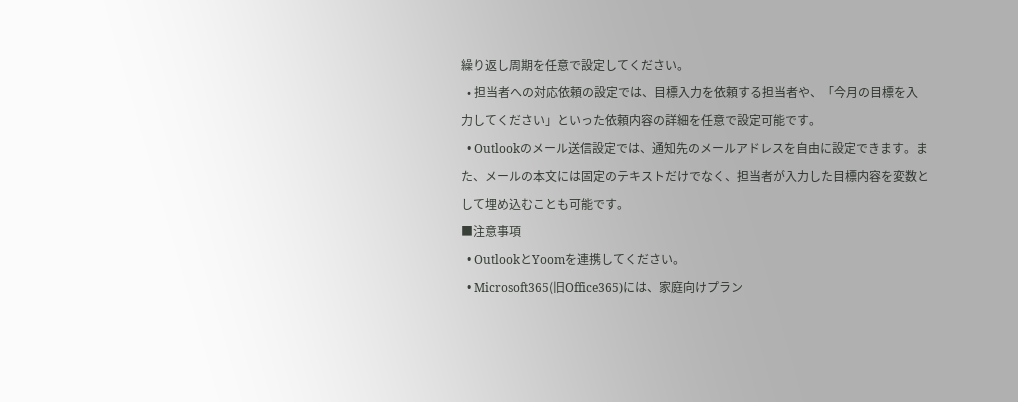繰り返し周期を任意で設定してください。
  • 担当者への対応依頼の設定では、目標入力を依頼する担当者や、「今月の目標を入力してください」といった依頼内容の詳細を任意で設定可能です。
  • Outlookのメール送信設定では、通知先のメールアドレスを自由に設定できます。また、メールの本文には固定のテキストだけでなく、担当者が入力した目標内容を変数として埋め込むことも可能です。
■注意事項
  • OutlookとYoomを連携してください。
  • Microsoft365(旧Office365)には、家庭向けプラン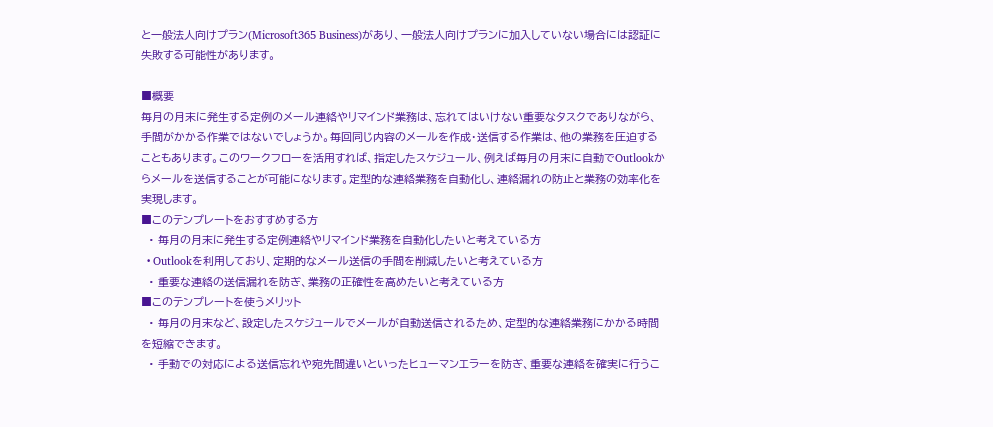と一般法人向けプラン(Microsoft365 Business)があり、一般法人向けプランに加入していない場合には認証に失敗する可能性があります。

■概要
毎月の月末に発生する定例のメール連絡やリマインド業務は、忘れてはいけない重要なタスクでありながら、手間がかかる作業ではないでしょうか。毎回同じ内容のメールを作成・送信する作業は、他の業務を圧迫することもあります。このワークフローを活用すれば、指定したスケジュール、例えば毎月の月末に自動でOutlookからメールを送信することが可能になります。定型的な連絡業務を自動化し、連絡漏れの防止と業務の効率化を実現します。
■このテンプレートをおすすめする方
  • 毎月の月末に発生する定例連絡やリマインド業務を自動化したいと考えている方
  • Outlookを利用しており、定期的なメール送信の手間を削減したいと考えている方
  • 重要な連絡の送信漏れを防ぎ、業務の正確性を高めたいと考えている方
■このテンプレートを使うメリット
  • 毎月の月末など、設定したスケジュールでメールが自動送信されるため、定型的な連絡業務にかかる時間を短縮できます。
  • 手動での対応による送信忘れや宛先間違いといったヒューマンエラーを防ぎ、重要な連絡を確実に行うこ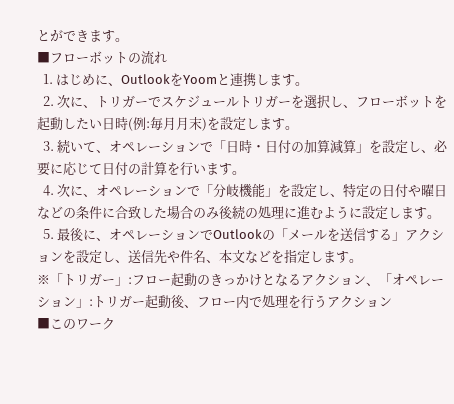とができます。
■フローボットの流れ
  1. はじめに、OutlookをYoomと連携します。
  2. 次に、トリガーでスケジュールトリガーを選択し、フローボットを起動したい日時(例:毎月月末)を設定します。
  3. 続いて、オペレーションで「日時・日付の加算減算」を設定し、必要に応じて日付の計算を行います。
  4. 次に、オペレーションで「分岐機能」を設定し、特定の日付や曜日などの条件に合致した場合のみ後続の処理に進むように設定します。
  5. 最後に、オペレーションでOutlookの「メールを送信する」アクションを設定し、送信先や件名、本文などを指定します。
※「トリガー」:フロー起動のきっかけとなるアクション、「オペレーション」:トリガー起動後、フロー内で処理を行うアクション
■このワーク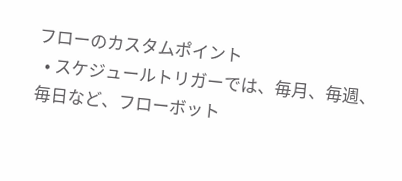フローのカスタムポイント
  • スケジュールトリガーでは、毎月、毎週、毎日など、フローボット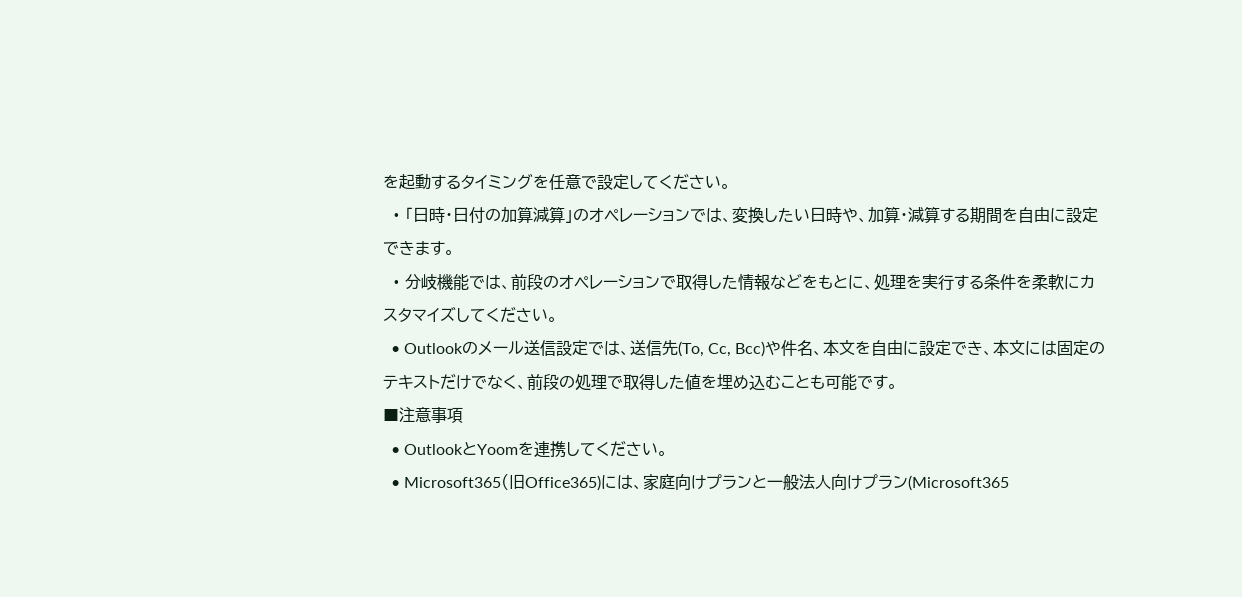を起動するタイミングを任意で設定してください。
  • 「日時・日付の加算減算」のオペレーションでは、変換したい日時や、加算・減算する期間を自由に設定できます。
  • 分岐機能では、前段のオペレーションで取得した情報などをもとに、処理を実行する条件を柔軟にカスタマイズしてください。
  • Outlookのメール送信設定では、送信先(To, Cc, Bcc)や件名、本文を自由に設定でき、本文には固定のテキストだけでなく、前段の処理で取得した値を埋め込むことも可能です。
■注意事項
  • OutlookとYoomを連携してください。
  • Microsoft365(旧Office365)には、家庭向けプランと一般法人向けプラン(Microsoft365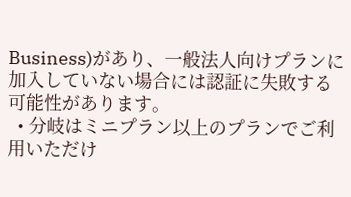Business)があり、一般法人向けプランに加入していない場合には認証に失敗する可能性があります。
  • 分岐はミニプラン以上のプランでご利用いただけ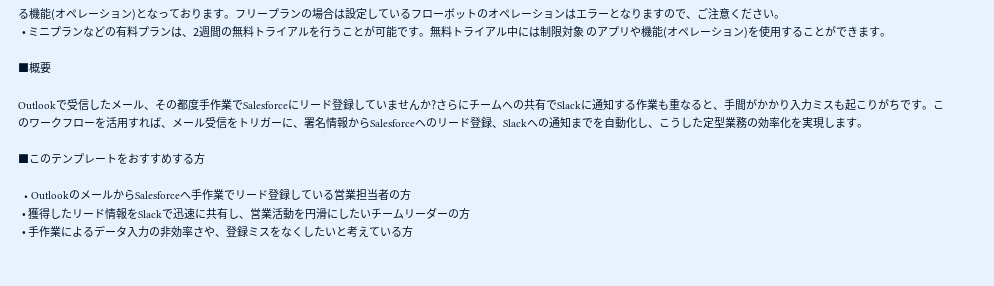る機能(オペレーション)となっております。フリープランの場合は設定しているフローボットのオペレーションはエラーとなりますので、ご注意ください。
  • ミニプランなどの有料プランは、2週間の無料トライアルを行うことが可能です。無料トライアル中には制限対象 のアプリや機能(オペレーション)を使用することができます。

■概要

Outlookで受信したメール、その都度手作業でSalesforceにリード登録していませんか?さらにチームへの共有でSlackに通知する作業も重なると、手間がかかり入力ミスも起こりがちです。このワークフローを活用すれば、メール受信をトリガーに、署名情報からSalesforceへのリード登録、Slackへの通知までを自動化し、こうした定型業務の効率化を実現します。

■このテンプレートをおすすめする方

  • OutlookのメールからSalesforceへ手作業でリード登録している営業担当者の方
  • 獲得したリード情報をSlackで迅速に共有し、営業活動を円滑にしたいチームリーダーの方
  • 手作業によるデータ入力の非効率さや、登録ミスをなくしたいと考えている方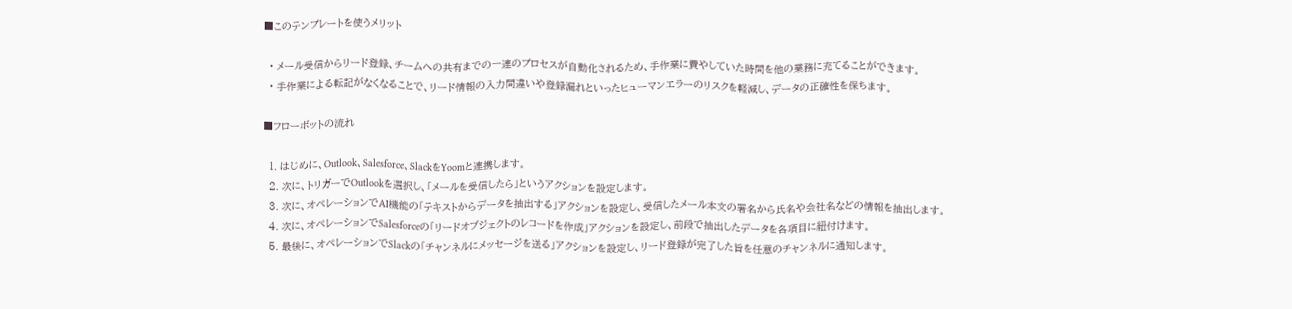■このテンプレートを使うメリット

  • メール受信からリード登録、チームへの共有までの一連のプロセスが自動化されるため、手作業に費やしていた時間を他の業務に充てることができます。
  • 手作業による転記がなくなることで、リード情報の入力間違いや登録漏れといったヒューマンエラーのリスクを軽減し、データの正確性を保ちます。

■フローボットの流れ

  1. はじめに、Outlook、Salesforce、SlackをYoomと連携します。
  2. 次に、トリガーでOutlookを選択し、「メールを受信したら」というアクションを設定します。
  3. 次に、オペレーションでAI機能の「テキストからデータを抽出する」アクションを設定し、受信したメール本文の署名から氏名や会社名などの情報を抽出します。
  4. 次に、オペレーションでSalesforceの「リードオブジェクトのレコードを作成」アクションを設定し、前段で抽出したデータを各項目に紐付けます。
  5. 最後に、オペレーションでSlackの「チャンネルにメッセージを送る」アクションを設定し、リード登録が完了した旨を任意のチャンネルに通知します。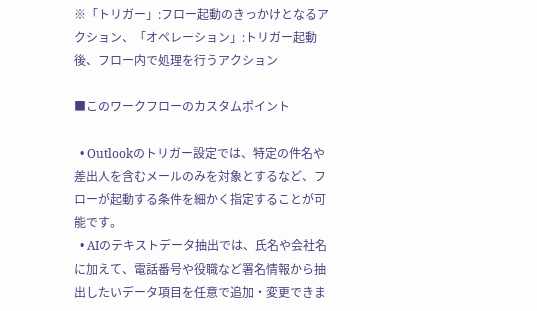※「トリガー」:フロー起動のきっかけとなるアクション、「オペレーション」:トリガー起動後、フロー内で処理を行うアクション

■このワークフローのカスタムポイント

  • Outlookのトリガー設定では、特定の件名や差出人を含むメールのみを対象とするなど、フローが起動する条件を細かく指定することが可能です。
  • AIのテキストデータ抽出では、氏名や会社名に加えて、電話番号や役職など署名情報から抽出したいデータ項目を任意で追加・変更できま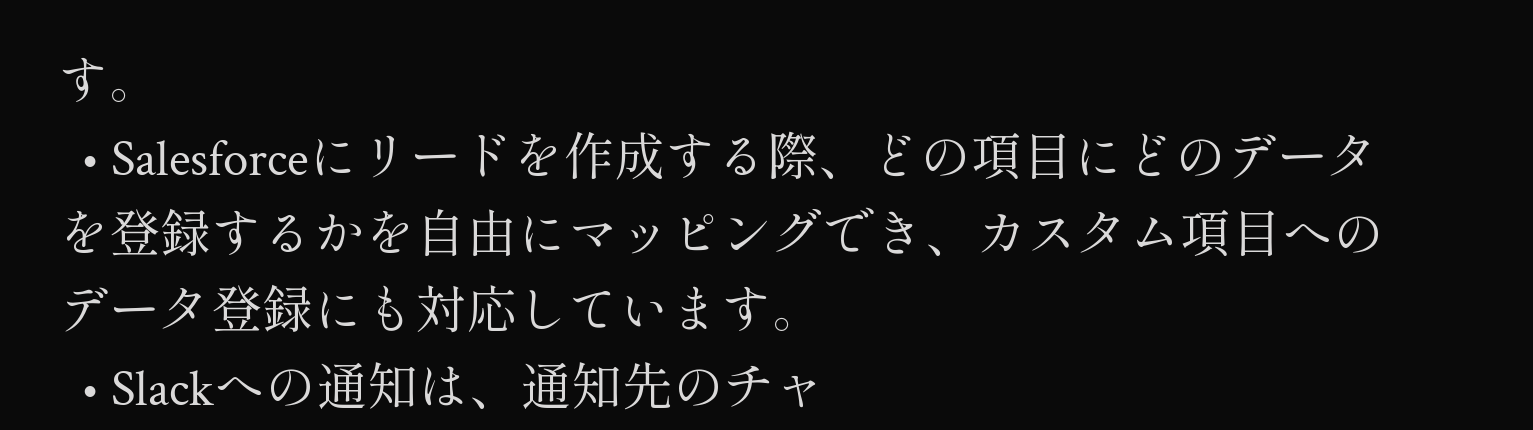す。
  • Salesforceにリードを作成する際、どの項目にどのデータを登録するかを自由にマッピングでき、カスタム項目へのデータ登録にも対応しています。
  • Slackへの通知は、通知先のチャ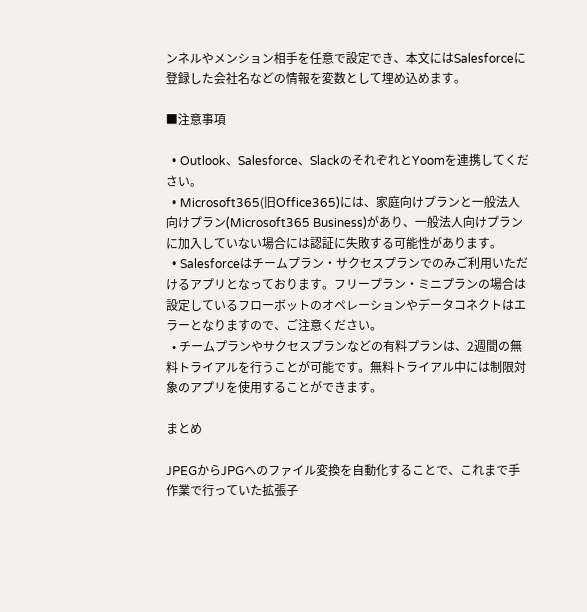ンネルやメンション相手を任意で設定でき、本文にはSalesforceに登録した会社名などの情報を変数として埋め込めます。

■注意事項

  • Outlook、Salesforce、SlackのそれぞれとYoomを連携してください。
  • Microsoft365(旧Office365)には、家庭向けプランと一般法人向けプラン(Microsoft365 Business)があり、一般法人向けプランに加入していない場合には認証に失敗する可能性があります。
  • Salesforceはチームプラン・サクセスプランでのみご利用いただけるアプリとなっております。フリープラン・ミニプランの場合は設定しているフローボットのオペレーションやデータコネクトはエラーとなりますので、ご注意ください。
  • チームプランやサクセスプランなどの有料プランは、2週間の無料トライアルを行うことが可能です。無料トライアル中には制限対象のアプリを使用することができます。

まとめ

JPEGからJPGへのファイル変換を自動化することで、これまで手作業で行っていた拡張子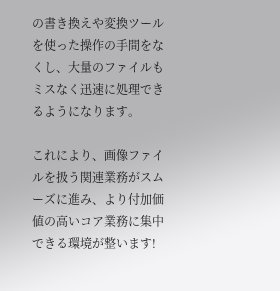の書き換えや変換ツールを使った操作の手間をなくし、大量のファイルもミスなく迅速に処理できるようになります。

これにより、画像ファイルを扱う関連業務がスムーズに進み、より付加価値の高いコア業務に集中できる環境が整います!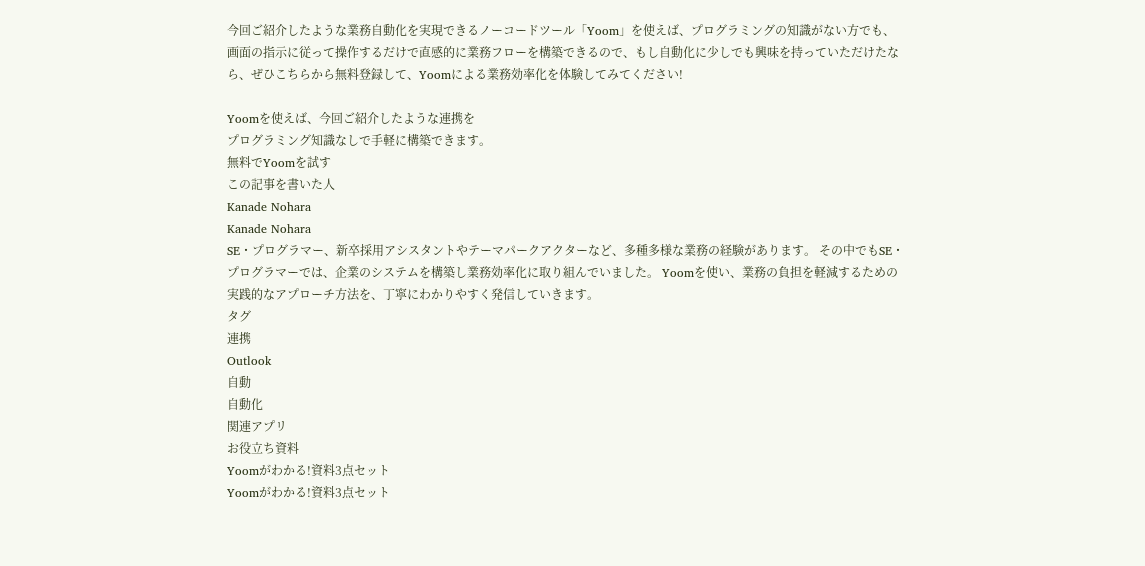今回ご紹介したような業務自動化を実現できるノーコードツール「Yoom」を使えば、プログラミングの知識がない方でも、画面の指示に従って操作するだけで直感的に業務フローを構築できるので、もし自動化に少しでも興味を持っていただけたなら、ぜひこちらから無料登録して、Yoomによる業務効率化を体験してみてください!

Yoomを使えば、今回ご紹介したような連携を
プログラミング知識なしで手軽に構築できます。
無料でYoomを試す
この記事を書いた人
Kanade Nohara
Kanade Nohara
SE・プログラマー、新卒採用アシスタントやテーマパークアクターなど、多種多様な業務の経験があります。 その中でもSE・プログラマーでは、企業のシステムを構築し業務効率化に取り組んでいました。 Yoomを使い、業務の負担を軽減するための実践的なアプローチ方法を、丁寧にわかりやすく発信していきます。
タグ
連携
Outlook
自動
自動化
関連アプリ
お役立ち資料
Yoomがわかる!資料3点セット
Yoomがわかる!資料3点セット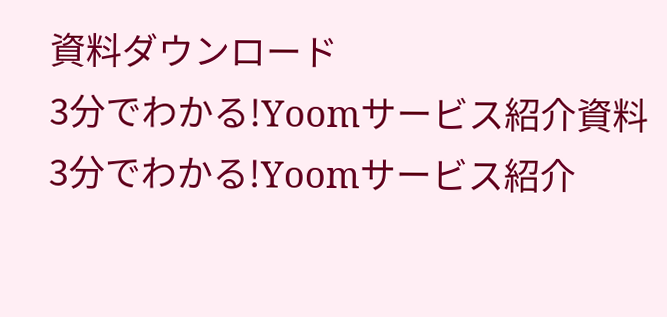資料ダウンロード
3分でわかる!Yoomサービス紹介資料
3分でわかる!Yoomサービス紹介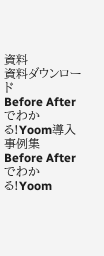資料
資料ダウンロード
Before Afterでわかる!Yoom導入事例集
Before Afterでわかる!Yoom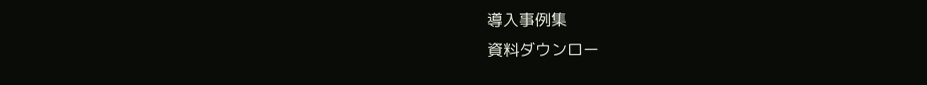導入事例集
資料ダウンロー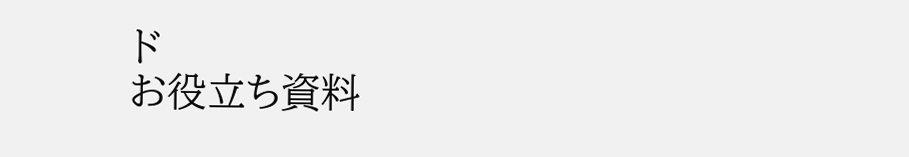ド
お役立ち資料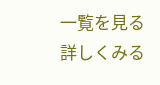一覧を見る
詳しくみる